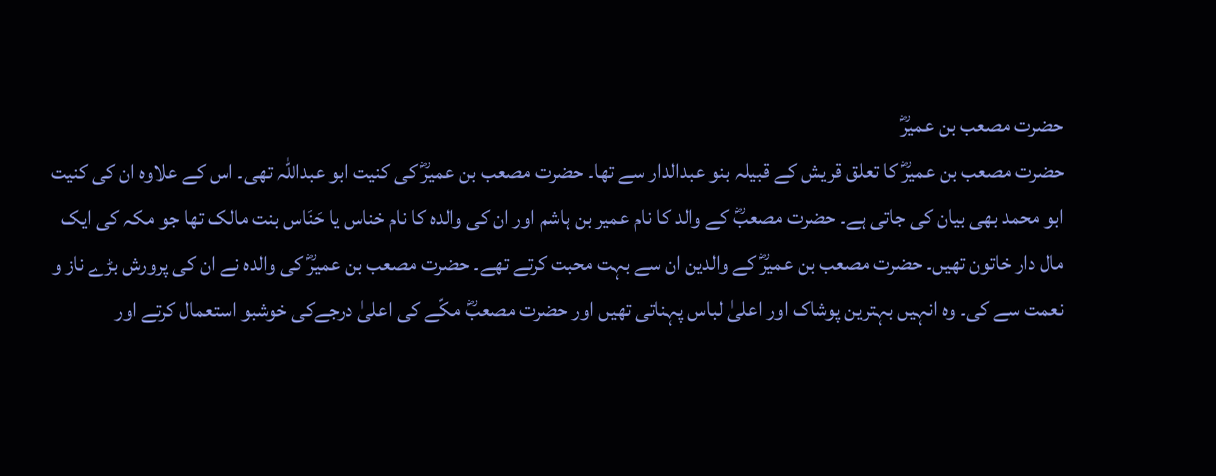حضرت مصعب بن عمیرؓ
حضرت مصعب بن عمیرؓ کا تعلق قریش کے قبیلہ بنو عبدالدار سے تھا۔ حضرت مصعب بن عمیرؓ کی کنیت ابو عبداللہ تھی۔ اس کے علاوہ ان کی کنیت ابو محمد بھی بیان کی جاتی ہے۔ حضرت مصعبؓ کے والد کا نام عمیر بن ہاشم اور ان کی والدہ کا نام خناس یا حَنَاس بنت مالک تھا جو مکہ کی ایک مال دار خاتون تھیں۔ حضرت مصعب بن عمیرؓ کے والدین ان سے بہت محبت کرتے تھے۔ حضرت مصعب بن عمیرؓ کی والدہ نے ان کی پرورش بڑے ناز و نعمت سے کی۔ وہ انہیں بہترین پوشاک اور اعلیٰ لباس پہناتی تھیں اور حضرت مصعبؓ مکّے کی اعلیٰ درجےکی خوشبو استعمال کرتے اور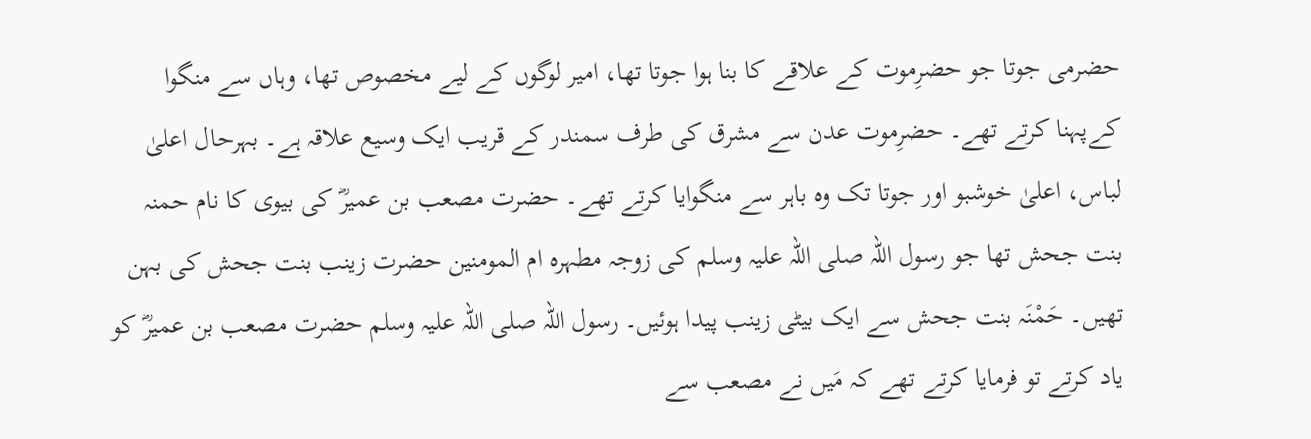حضرمی جوتا جو حضرِموت کے علاقے کا بنا ہوا جوتا تھا، امیر لوگوں کے لیے مخصوص تھا، وہاں سے منگوا کےپہنا کرتے تھے۔ حضرِموت عدن سے مشرق کی طرف سمندر کے قریب ایک وسیع علاقہ ہے۔ بہرحال اعلیٰ لباس، اعلیٰ خوشبو اور جوتا تک وہ باہر سے منگوایا کرتے تھے۔ حضرت مصعب بن عمیرؓ کی بیوی کا نام حمنہ بنت جحش تھا جو رسول اللہ صلی اللہ علیہ وسلم کی زوجہ مطہرہ ام المومنین حضرت زینب بنت جحش کی بہن تھیں۔ حَمْنَہ بنت جحش سے ایک بیٹی زینب پیدا ہوئیں۔ رسول اللہ صلی اللہ علیہ وسلم حضرت مصعب بن عمیرؓ کو یاد کرتے تو فرمایا کرتے تھے کہ مَیں نے مصعب سے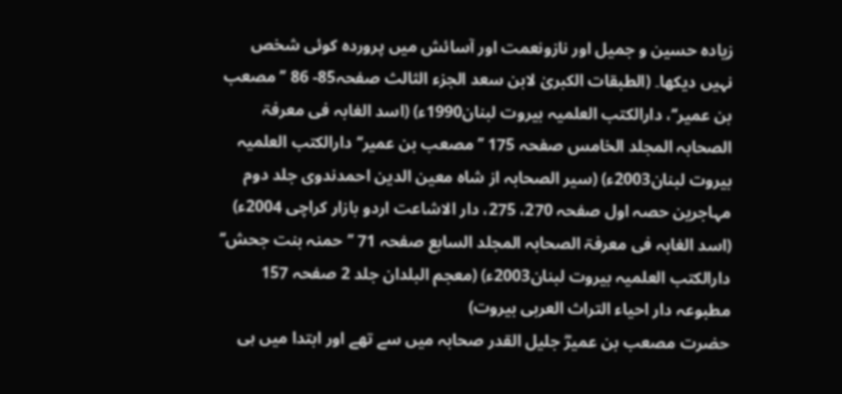زیادہ حسین و جمیل اور نازونعمت اور آسائش میں پروردہ کوئی شخص نہیں دیکھا۔ (الطبقات الکبریٰ لابن سعد الجزء الثالث صفحہ85- 86 ’’مصعب بن عمیر‘‘، دارالکتب العلمیہ بیروت لبنان1990ء) (اسد الغابہ فی معرفۃ الصحابہ المجلد الخامس صفحہ 175 ’’مصعب بن عمیر‘‘ دارالکتب العلمیہ بیروت لبنان2003ء) (سیر الصحابہ از شاہ معین الدین احمدندوی جلد دوم مہاجرین حصہ اول صفحہ 270، 275، دار الاشاعت اردو بازار کراچی 2004ء) (اسد الغابہ فی معرفۃ الصحابہ المجلد السابع صفحہ 71 ’’حمنہ بنت جحش‘‘ دارالکتب العلمیہ بیروت لبنان2003ء) (معجم البلدان جلد 2 صفحہ 157 مطبوعہ دار احیاء التراث العربی بیروت)
حضرت مصعب بن عمیرؓ جلیل القدر صحابہ میں سے تھے اور ابتدا میں ہی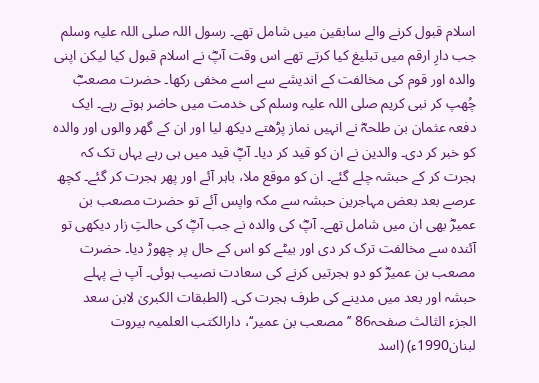اسلام قبول کرنے والے سابقین میں شامل تھے۔ رسول اللہ صلی اللہ علیہ وسلم جب دارِ ارقم میں تبلیغ کیا کرتے تھے اس وقت آپؓ نے اسلام قبول کیا لیکن اپنی والدہ اور قوم کی مخالفت کے اندیشے سے اسے مخفی رکھا۔ حضرت مصعبؓ چُھپ کر نبی کریم صلی اللہ علیہ وسلم کی خدمت میں حاضر ہوتے رہے۔ ایک دفعہ عثمان بن طلحہؓ نے انہیں نماز پڑھتے دیکھ لیا اور ان کے گھر والوں اور والدہ کو خبر کر دی۔ والدین نے ان کو قید کر دیا۔ آپؓ قید میں ہی رہے یہاں تک کہ ہجرت کر کے حبشہ چلے گئے۔ ان کو موقع ملا، باہر آئے اور پھر ہجرت کر گئے۔ کچھ عرصے بعد بعض مہاجرین حبشہ سے مکہ واپس آئے تو حضرت مصعب بن عمیرؓ بھی ان میں شامل تھے۔ آپؓ کی والدہ نے جب آپؓ کی حالتِ زار دیکھی تو آئندہ سے مخالفت ترک کر دی اور بیٹے کو اس کے حال پر چھوڑ دیا۔ حضرت مصعب بن عمیرؓ کو دو ہجرتیں کرنے کی سعادت نصیب ہوئی۔ آپ نے پہلے حبشہ اور بعد میں مدینے کی طرف ہجرت کی۔ (الطبقات الکبریٰ لابن سعد الجزء الثالث صفحہ86 ’’مصعب بن عمیر‘‘، دارالکتب العلمیہ بیروت لبنان1990ء) (اسد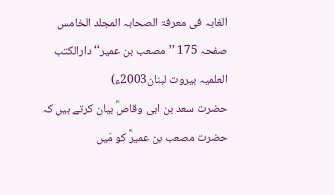الغابہ فی معرفۃ الصحابہ المجلد الخامس صفحہ 175 ’’مصعب بن عمیر‘‘ دارالکتب العلمیہ بیروت لبنان2003ء)
حضرت سعد بن ابی وقاصؓ بیان کرتے ہیں کہ حضرت مصعب بن عمیرؓ کو مَیں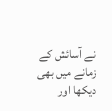نے آسائش کے زمانے میں بھی دیکھا اور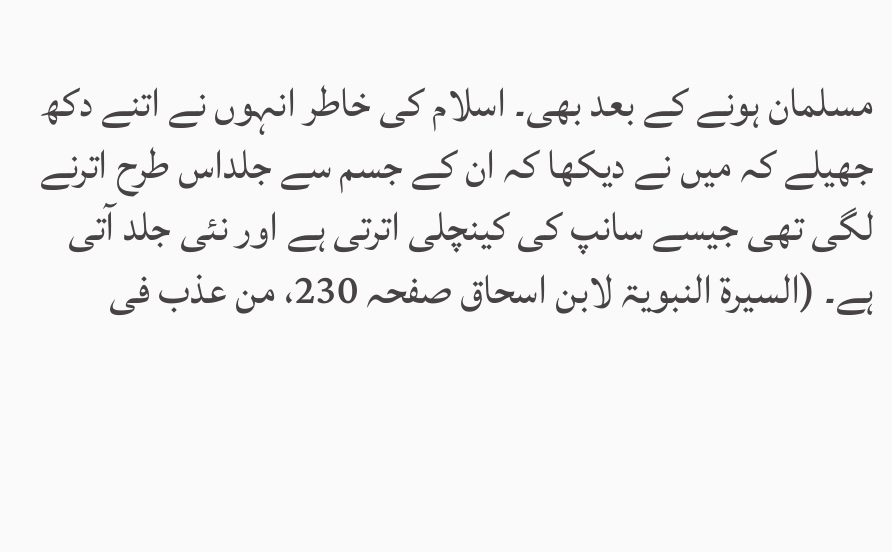مسلمان ہونے کے بعد بھی۔ اسلام کی خاطر انہوں نے اتنے دکھ جھیلے کہ میں نے دیکھا کہ ان کے جسم سے جلداس طرح اترنے لگی تھی جیسے سانپ کی کینچلی اترتی ہے اور نئی جلد آتی ہے۔ (السیرۃ النبویۃ لابن اسحاق صفحہ 230، من عذب فی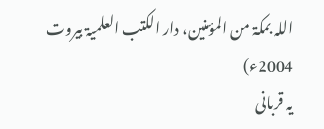اللہ بمکۃ من المؤمنین، دار الکتب العلمیۃ بیروت 2004ء)
یہ قربانی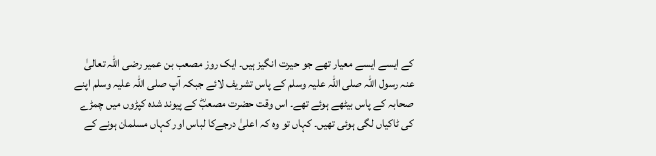کے ایسے ایسے معیار تھے جو حیرت انگیز ہیں۔ ایک روز مصعب بن عمیر رضی اللہ تعالیٰ عنہ رسول اللہ صلی اللہ علیہ وسلم کے پاس تشریف لائے جبکہ آپ صلی اللہ علیہ وسلم اپنے صحابہ کے پاس بیٹھے ہوئے تھے۔ اس وقت حضرت مصعبؓ کے پیوند شدہ کپڑوں میں چمڑے کی ٹاکیاں لگی ہوئی تھیں۔ کہاں تو وہ کہ اعلیٰ درجےکا لباس اور کہاں مسلمان ہونے کے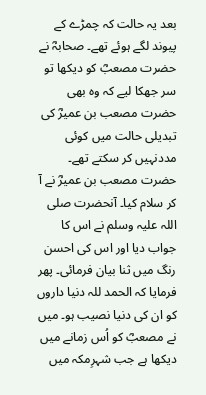بعد یہ حالت کہ چمڑے کے پیوند لگے ہوئے تھے۔ صحابہؓ نے حضرت مصعبؓ کو دیکھا تو سر جھکا لیے کہ وہ بھی حضرت مصعب بن عمیرؓ کی تبدیلی حالت میں کوئی مددنہیں کر سکتے تھے۔ حضرت مصعب بن عمیرؓ نے آ کر سلام کیا۔ آنحضرت صلی اللہ علیہ وسلم نے اس کا جواب دیا اور اس کی احسن رنگ میں ثنا بیان فرمائی۔ پھر فرمایا کہ الحمد للہ دنیا داروں کو ان کی دنیا نصیب ہو۔ میں نے مصعبؓ کو اُس زمانے میں دیکھا ہے جب شہرِمکہ میں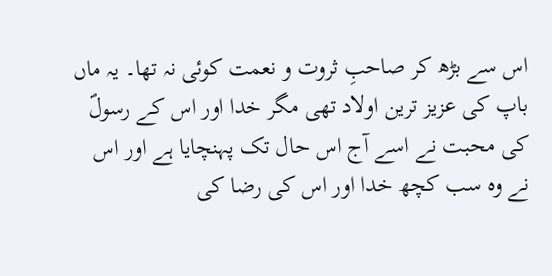اس سے بڑھ کر صاحبِ ثروت و نعمت کوئی نہ تھا۔ یہ ماں باپ کی عزیز ترین اولاد تھی مگر خدا اور اس کے رسولؐ کی محبت نے اسے آج اس حال تک پہنچایا ہے اور اس نے وہ سب کچھ خدا اور اس کی رضا کی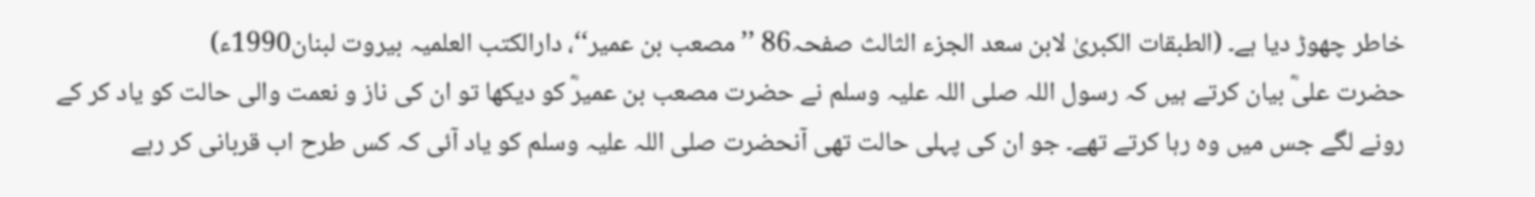خاطر چھوڑ دیا ہے۔ (الطبقات الکبریٰ لابن سعد الجزء الثالث صفحہ86 ’’مصعب بن عمیر‘‘، دارالکتب العلمیہ بیروت لبنان1990ء)
حضرت علیؓ بیان کرتے ہیں کہ رسول اللہ صلی اللہ علیہ وسلم نے حضرت مصعب بن عمیرؓ کو دیکھا تو ان کی ناز و نعمت والی حالت کو یاد کر کے رونے لگے جس میں وہ رہا کرتے تھے۔ جو ان کی پہلی حالت تھی آنحضرت صلی اللہ علیہ وسلم کو یاد آئی کہ کس طرح اب قربانی کر رہے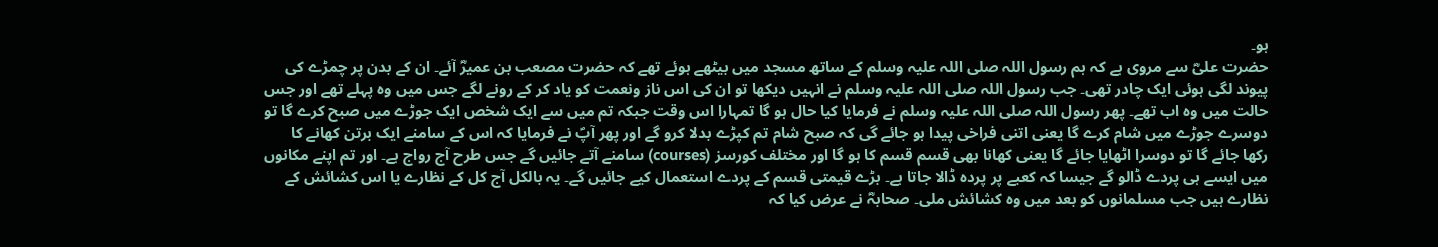ہو۔
حضرت علیؓ سے مروی ہے کہ ہم رسول اللہ صلی اللہ علیہ وسلم کے ساتھ مسجد میں بیٹھے ہوئے تھے کہ حضرت مصعب بن عمیرؓ آئے۔ ان کے بدن پر چمڑے کی پیوند لگی ہوئی ایک چادر تھی۔ جب رسول اللہ صلی اللہ علیہ وسلم نے انہیں دیکھا تو ان کی اس ناز ونعمت کو یاد کر کے رونے لگے جس میں وہ پہلے تھے اور جس حالت میں وہ اب تھے۔ پھر رسول اللہ صلی اللہ علیہ وسلم نے فرمایا کیا حال ہو گا تمہارا اس وقت جبکہ تم میں سے ایک شخص ایک جوڑے میں صبح کرے گا تو دوسرے جوڑے میں شام کرے گا یعنی اتنی فراخی پیدا ہو جائے گی کہ صبح شام تم کپڑے بدلا کرو گے اور پھر آپؐ نے فرمایا کہ اس کے سامنے ایک برتن کھانے کا رکھا جائے گا تو دوسرا اٹھایا جائے گا یعنی کھانا بھی قسم قسم کا ہو گا اور مختلف کورسز (courses) سامنے آتے جائیں گے جس طرح آج رواج ہے۔ اور تم اپنے مکانوں میں ایسے ہی پردے ڈالو گے جیسا کہ کعبے پر پردہ ڈالا جاتا ہے۔ بڑے قیمتی قسم کے پردے استعمال کیے جائیں گے۔ یہ بالکل آج کل کے نظارے یا اس کشائش کے نظارے ہیں جب مسلمانوں کو بعد میں وہ کشائش ملی۔ صحابہؓ نے عرض کیا کہ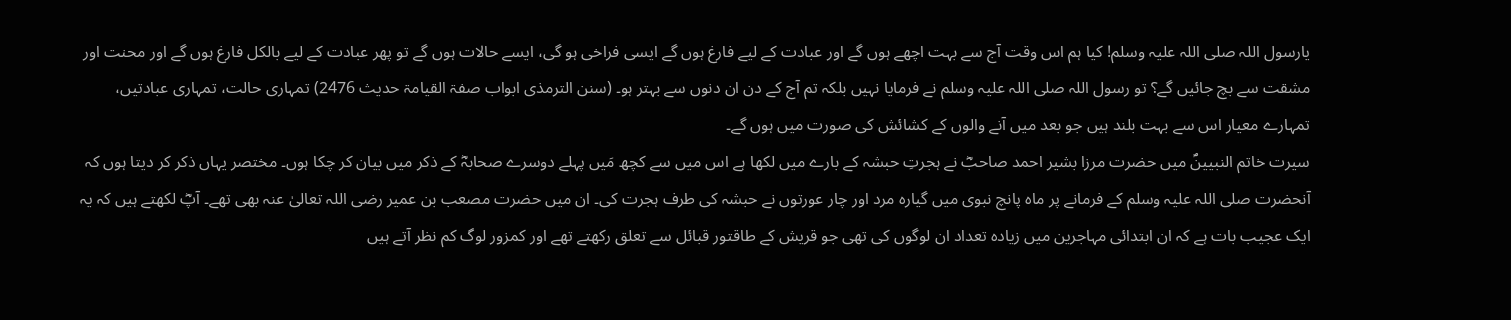یارسول اللہ صلی اللہ علیہ وسلم! کیا ہم اس وقت آج سے بہت اچھے ہوں گے اور عبادت کے لیے فارغ ہوں گے ایسی فراخی ہو گی، ایسے حالات ہوں گے تو پھر عبادت کے لیے بالکل فارغ ہوں گے اور محنت اور مشقت سے بچ جائیں گے؟ تو رسول اللہ صلی اللہ علیہ وسلم نے فرمایا نہیں بلکہ تم آج کے دن ان دنوں سے بہتر ہو۔ (سنن الترمذی ابواب صفۃ القیامۃ حدیث 2476) تمہاری حالت، تمہاری عبادتیں، تمہارے معیار اس سے بہت بلند ہیں جو بعد میں آنے والوں کے کشائش کی صورت میں ہوں گے۔
سیرت خاتم النبیینؐ میں حضرت مرزا بشیر احمد صاحبؓ نے ہجرتِ حبشہ کے بارے میں لکھا ہے اس میں سے کچھ مَیں پہلے دوسرے صحابہؓ کے ذکر میں بیان کر چکا ہوں۔ مختصر یہاں ذکر کر دیتا ہوں کہ آنحضرت صلی اللہ علیہ وسلم کے فرمانے پر ماہ پانچ نبوی میں گیارہ مرد اور چار عورتوں نے حبشہ کی طرف ہجرت کی۔ ان میں حضرت مصعب بن عمیر رضی اللہ تعالیٰ عنہ بھی تھے۔ آپؓ لکھتے ہیں کہ یہ ایک عجیب بات ہے کہ ان ابتدائی مہاجرین میں زیادہ تعداد ان لوگوں کی تھی جو قریش کے طاقتور قبائل سے تعلق رکھتے تھے اور کمزور لوگ کم نظر آتے ہیں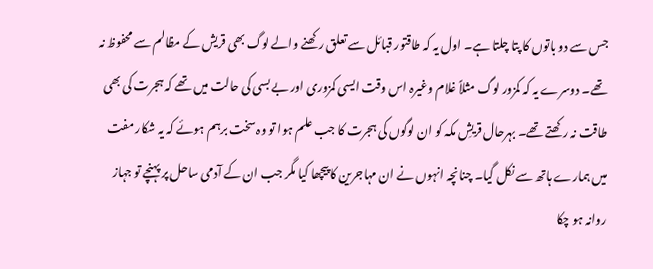جس سے دو باتوں کا پتا چلتا ہے۔ اول یہ کہ طاقتور قبائل سے تعلق رکھنے والے لوگ بھی قریش کے مظالم سے محفوظ نہ تھے۔ دوسرے یہ کہ کمزور لوگ مثلاً غلام وغیرہ اس وقت ایسی کمزوری اور بے بسی کی حالت میں تھے کہ ہجرت کی بھی طاقت نہ رکھتے تھے۔ بہرحال قریشِ مکہ کو ان لوگوں کی ہجرت کا جب علم ہوا تو وہ سخت برہم ہوئے کہ یہ شکار مفت میں ہمارے ہاتھ سے نکل گیا۔ چنانچہ انہوں نے ان مہاجرین کا پیچھا کیا مگر جب ان کے آدمی ساحل پر پہنچے تو جہاز روانہ ہو چکا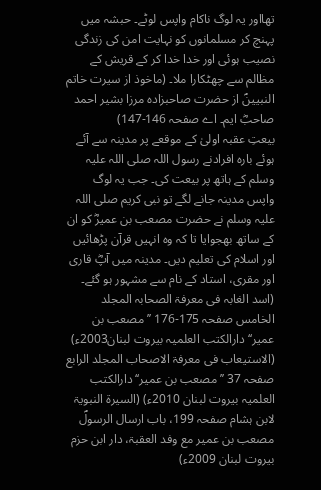تھااور یہ لوگ ناکام واپس لوٹے۔ حبشہ میں پہنچ کر مسلمانوں کو نہایت امن کی زندگی نصیب ہوئی اور خدا خدا کر کے قریش کے مظالم سے چھٹکارا ملا۔ (ماخوذ از سیرت خاتم النبیینؐ از حضرت صاحبزادہ مرزا بشیر احمد صاحبؓ ایم۔ اے صفحہ 146-147)
بیعتِ عقبہ اولیٰ کے موقعے پر مدینہ سے آئے ہوئے بارہ افرادنے رسول اللہ صلی اللہ علیہ وسلم کے ہاتھ پر بیعت کی۔ جب یہ لوگ واپس مدینہ جانے لگے تو نبی کریم صلی اللہ علیہ وسلم نے حضرت مصعب بن عمیرؓ کو ان کے ساتھ بھجوایا تا کہ وہ انہیں قرآن پڑھائیں اور اسلام کی تعلیم دیں۔ مدینہ میں آپؓ قاری اور مقری، استاد کے نام سے مشہور ہو گئے۔ (اسد الغابہ فی معرفۃ الصحابہ المجلد الخامس صفحہ 175-176 ’’مصعب بن عمیر‘‘ دارالکتب العلمیہ بیروت لبنان2003ء) (الاستیعاب فی معرفۃ الاصحاب المجلد الرابع صفحہ 37 ’’مصعب بن عمیر‘‘ دارالکتب العلمیہ بیروت لبنان 2010ء) (السیرۃ النبویۃ لابن ہشام صفحہ 199، باب ارسال الرسولؐ مصعب بن عمیر مع وفد العقبۃ، دار ابن حزم بیروت لبنان 2009ء)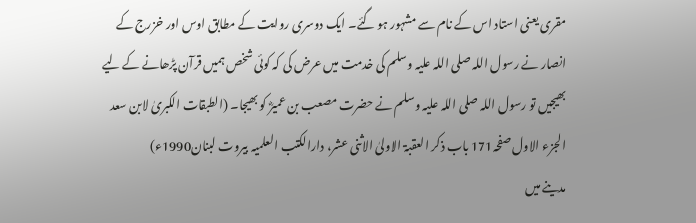مقری یعنی استاد اس کے نام سے مشہور ہو گئے۔ ایک دوسری روایت کے مطابق اوس اور خزرج کے انصار نے رسول اللہ صلی اللہ علیہ وسلم کی خدمت میں عرض کی کہ کوئی شخص ہمیں قرآن پڑھانے کے لیے بھیجیں تو رسول اللہ صلی اللہ علیہ وسلم نے حضرت مصعب بن عمیرؓ کو بھیجا۔ (الطبقات الکبریٰ لابن سعد الجزء الاول صفحہ171 باب ذکر العقبۃ الاولیٰ الاثنی عشر، دارالکتب العلمیہ بیروت لبنان1990ء)
مدینے میں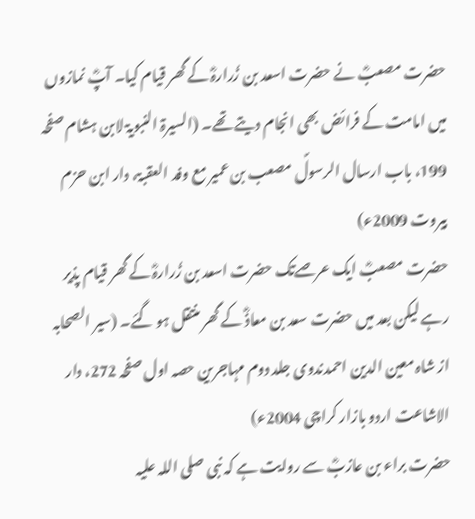حضرت مصعبؓ نے حضرت اسعد بن زُرارہؓ کے گھر قیام کیا۔ آپؓ نمازوں میں امامت کے فرائض بھی انجام دیتے تھے۔ (السیرۃ النبویۃ لابن ہشام صفحہ 199، باب ارسال الرسولؐ مصعب بن عمیر مع وفد العقبۃ، دار ابن حزم بیروت 2009ء)
حضرت مصعبؓ ایک عرصےتک حضرت اسعد بن زُرارہؓ کے گھر قیام پذیر رہے لیکن بعد میں حضرت سعد بن معاذؓ کے گھر منتقل ہو گئے۔ (سیر الصحابہ از شاہ معین الدین احمدندوی جلد دوم مہاجرین حصہ اول صفحہ 272، دار الاشاعت اردو بازار کراچی 2004ء)
حضرت براء بن عازبؓ سے روایت ہے کہ نبی صلی اللہ علیہ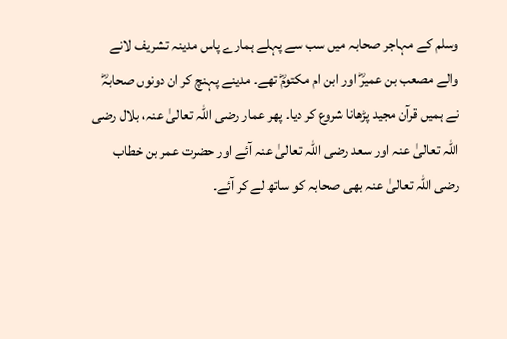وسلم کے مہاجر صحابہ میں سب سے پہلے ہمارے پاس مدینہ تشریف لانے والے مصعب بن عمیرؓ اور ابن ام مکتومؓ تھے۔ مدینے پہنچ کر ان دونوں صحابہؓ نے ہمیں قرآن مجید پڑھانا شروع کر دیا۔ پھر عمار رضی اللہ تعالیٰ عنہ، بلال رضی اللہ تعالیٰ عنہ اور سعد رضی اللہ تعالیٰ عنہ آئے اور حضرت عمر بن خطاب رضی اللہ تعالیٰ عنہ بھی صحابہ کو ساتھ لے کر آئے۔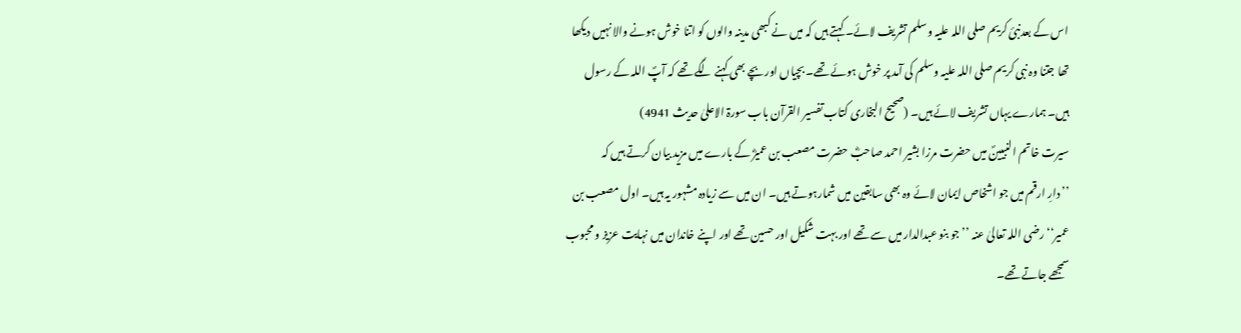اس کے بعدنبیٔ کریم صلی اللہ علیہ وسلم تشریف لائے۔ کہتے ہیں کہ میں نے کبھی مدینہ والوں کو اتنا خوش ہونے والا نہیں دیکھا تھا جتنا وہ نبی کریم صلی اللہ علیہ وسلم کی آمد پر خوش ہوئے تھے۔ بچیاں اور بچے بھی کہنے لگے تھے کہ آپؐ اللہ کے رسول ہیں۔ ہمارے یہاں تشریف لائے ہیں۔ (صحیح البخاری کتاب تفسیر القرآن باب سورۃ الاعلیٰ حدیث 4941)
سیرت خاتم النبیینؐ میں حضرت مرزا بشیر احمد صاحبؓ حضرت مصعب بن عمیرؓ کے بارے میں مزید بیان کرتے ہیں کہ
’’دارِ ارقم میں جو اشخاص ایمان لائے وہ بھی سابقین میں شمارہوتے ہیں۔ ان میں سے زیادہ مشہور یہ ہیں۔ اول مصعب بن عمیر‘‘ رضی اللہ تعالیٰ عنہ ’’جو بنو عبدالدار میں سے تھے اور بہت شکیل اور حسین تھے اور اپنے خاندان میں نہایت عزیز و محبوب سمجھے جاتے تھے۔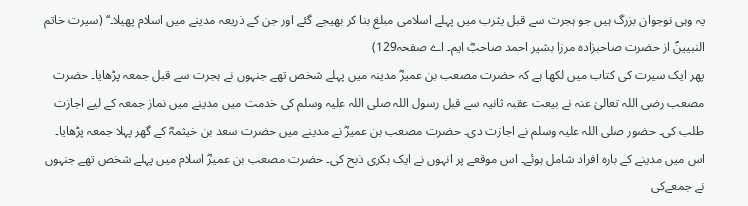یہ وہی نوجوان بزرگ ہیں جو ہجرت سے قبل یثرب میں پہلے اسلامی مبلغ بنا کر بھیجے گئے اور جن کے ذریعہ مدینے میں اسلام پھیلا۔‘‘ (سیرت خاتم النبیینؐ از حضرت صاحبزادہ مرزا بشیر احمد صاحبؓ ایم۔ اے صفحہ129)
پھر ایک سیرت کی کتاب میں لکھا ہے کہ حضرت مصعب بن عمیرؓ مدینہ میں پہلے شخص تھے جنہوں نے ہجرت سے قبل جمعہ پڑھایا۔ حضرت مصعب رضی اللہ تعالیٰ عنہ نے بیعت عقبہ ثانیہ سے قبل رسول اللہ صلی اللہ علیہ وسلم کی خدمت میں مدینے میں نماز جمعہ کے لیے اجازت طلب کی۔ حضور صلی اللہ علیہ وسلم نے اجازت دی۔ حضرت مصعب بن عمیرؓ نے مدینے میں حضرت سعد بن خیثمہؓ کے گھر پہلا جمعہ پڑھایا۔ اس میں مدینے کے بارہ افراد شامل ہوئے۔ اس موقعے پر انہوں نے ایک بکری ذبح کی۔ حضرت مصعب بن عمیرؓ اسلام میں پہلے شخص تھے جنہوں نے جمعےکی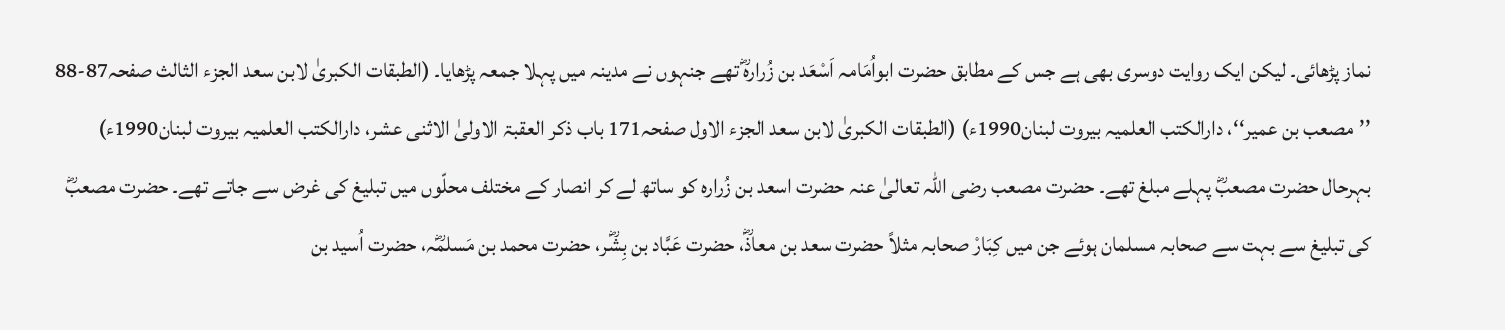نماز پڑھائی۔ لیکن ایک روایت دوسری بھی ہے جس کے مطابق حضرت ابواُمَامہ اَسْعَد بن زُرارہؓ تھے جنہوں نے مدینہ میں پہلا جمعہ پڑھایا۔ (الطبقات الکبریٰ لابن سعد الجزء الثالث صفحہ87-88 ’’مصعب بن عمیر‘‘، دارالکتب العلمیہ بیروت لبنان1990ء) (الطبقات الکبریٰ لابن سعد الجزء الاول صفحہ171 باب ذکر العقبۃ الاولیٰ الاثنی عشر، دارالکتب العلمیہ بیروت لبنان1990ء)
بہرحال حضرت مصعبؓ پہلے مبلغ تھے۔ حضرت مصعب رضی اللہ تعالیٰ عنہ حضرت اسعد بن زُرارہ کو ساتھ لے کر انصار کے مختلف محلّوں میں تبلیغ کی غرض سے جاتے تھے۔ حضرت مصعبؓ کی تبلیغ سے بہت سے صحابہ مسلمان ہوئے جن میں کِبَارْ صحابہ مثلاً حضرت سعد بن معاذؓ، حضرت عَبَّاد بن بِشؓر، حضرت محمد بن مَسلمؓہ، حضرت اُسید بن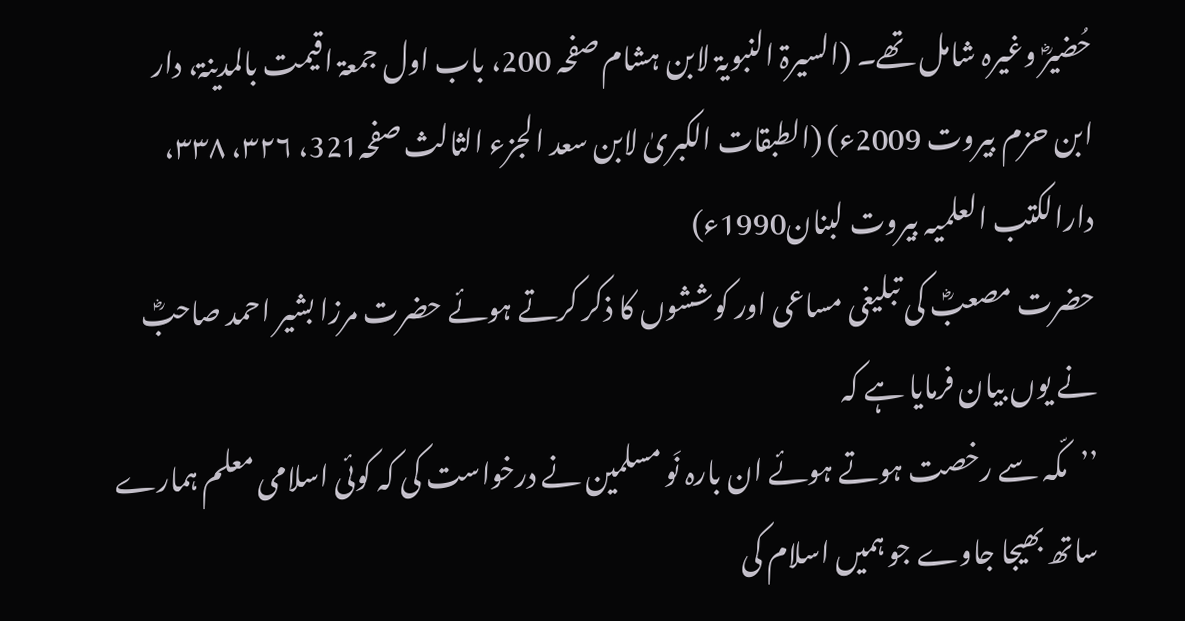حُضیرؓ وغیرہ شامل تھے۔ (السیرۃ النبویۃ لابن ہشام صفحہ 200، باب اول جمعۃ اقیمت بالمدینۃ، دار ابن حزم بیروت 2009ء) (الطبقات الکبریٰ لابن سعد الجزء الثالث صفحہ321، ۳۲۶، ۳۳۸، دارالکتب العلمیہ بیروت لبنان1990ء)
حضرت مصعبؓ کی تبلیغی مساعی اور کوششوں کا ذکر کرتے ہوئے حضرت مرزا بشیر احمد صاحبؓ نے یوں بیان فرمایا ہے کہ
’’مکّہ سے رخصت ہوتے ہوئے ان بارہ نَو مسلمین نے درخواست کی کہ کوئی اسلامی معلم ہمارے ساتھ بھیجا جاوے جو ہمیں اسلام کی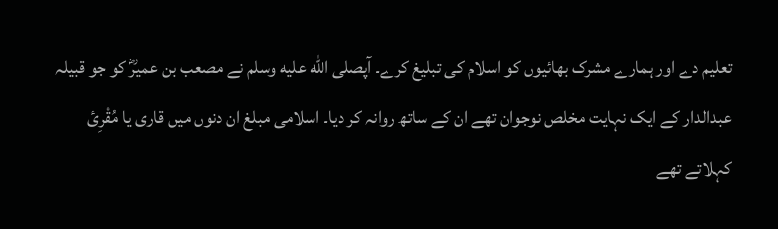تعلیم دے اور ہمارے مشرک بھائیوں کو اسلام کی تبلیغ کرے۔ آپصلى الله عليه وسلم نے مصعب بن عمیرؓ کو جو قبیلہ عبدالدار کے ایک نہایت مخلص نوجوان تھے ان کے ساتھ روانہ کر دیا۔ اسلامی مبلغ ان دنوں میں قاری یا مُقْرِیٔ کہلاتے تھے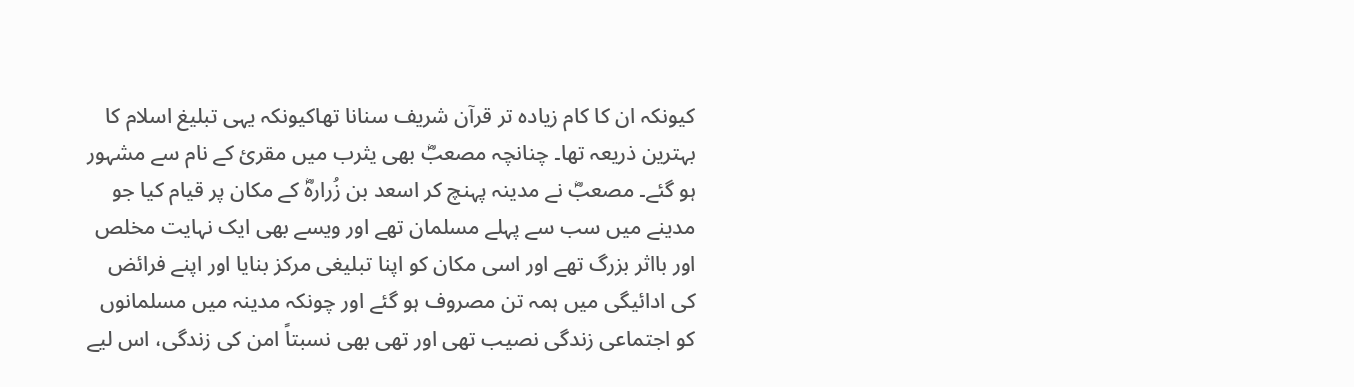کیونکہ ان کا کام زیادہ تر قرآن شریف سنانا تھاکیونکہ یہی تبلیغ اسلام کا بہترین ذریعہ تھا۔ چنانچہ مصعبؓ بھی یثرب میں مقریٔ کے نام سے مشہور ہو گئے۔ مصعبؓ نے مدینہ پہنچ کر اسعد بن زُرارہؓ کے مکان پر قیام کیا جو مدینے میں سب سے پہلے مسلمان تھے اور ویسے بھی ایک نہایت مخلص اور بااثر بزرگ تھے اور اسی مکان کو اپنا تبلیغی مرکز بنایا اور اپنے فرائض کی ادائیگی میں ہمہ تن مصروف ہو گئے اور چونکہ مدینہ میں مسلمانوں کو اجتماعی زندگی نصیب تھی اور تھی بھی نسبتاً امن کی زندگی، اس لیے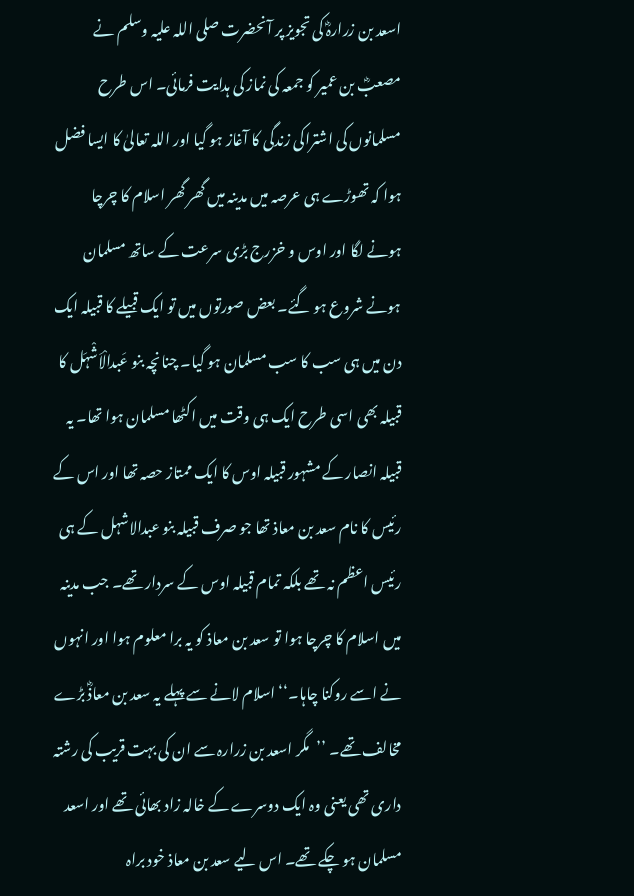اسعد بن زرارہؓ کی تجویز پر آنحضرت صلی اللہ علیہ وسلم نے مصعبؓ بن عمیر کو جمعہ کی نماز کی ہدایت فرمائی۔ اس طرح مسلمانوں کی اشتراکی زندگی کا آغاز ہو گیا اور اللہ تعالیٰ کا ایسا فضل ہوا کہ تھوڑے ہی عرصہ میں مدینہ میں گھر گھر اسلام کا چرچا ہونے لگا اور اوس و خزرج بڑی سرعت کے ساتھ مسلمان ہونے شروع ہو گئے۔ بعض صورتوں میں تو ایک قبیلے کا قبیلہ ایک دن میں ہی سب کا سب مسلمان ہو گیا۔ چنانچہ بنو عَبدالْاَشْہَل کا قبیلہ بھی اسی طرح ایک ہی وقت میں اکٹھا مسلمان ہوا تھا۔ یہ قبیلہ انصار کے مشہور قبیلہ اوس کا ایک ممتاز حصہ تھا اور اس کے رئیس کا نام سعد بن معاذ تھا جو صرف قبیلہ بنو عبدالاشہل کے ہی رئیس اعظم نہ تھے بلکہ تمام قبیلہ اوس کے سردار تھے۔ جب مدینہ میں اسلام کا چرچا ہوا تو سعد بن معاذ کو یہ برا معلوم ہوا اور انہوں نے اسے روکنا چاہا۔‘‘ اسلام لانے سے پہلے یہ سعد بن معاذؓ بڑے مخالف تھے۔ ’’مگر اسعد بن زرارہ سے ان کی بہت قریب کی رشتہ داری تھی یعنی وہ ایک دوسرے کے خالہ زاد بھائی تھے اور اسعد مسلمان ہو چکے تھے۔ اس لیے سعد بن معاذ خود براہ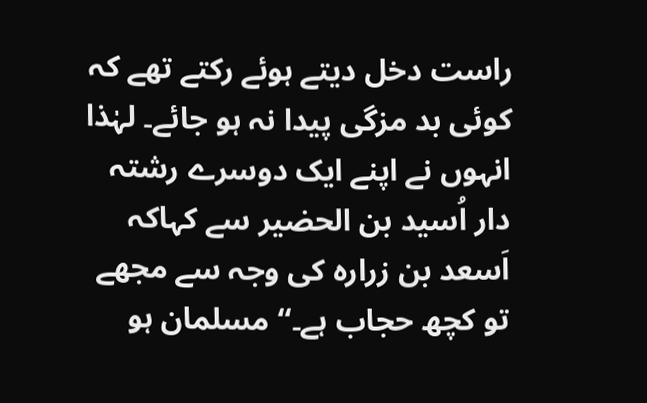راست دخل دیتے ہوئے رکتے تھے کہ کوئی بد مزگی پیدا نہ ہو جائے۔ لہٰذا انہوں نے اپنے ایک دوسرے رشتہ دار اُسید بن الحضیر سے کہاکہ اَسعد بن زرارہ کی وجہ سے مجھے تو کچھ حجاب ہے۔‘‘ مسلمان ہو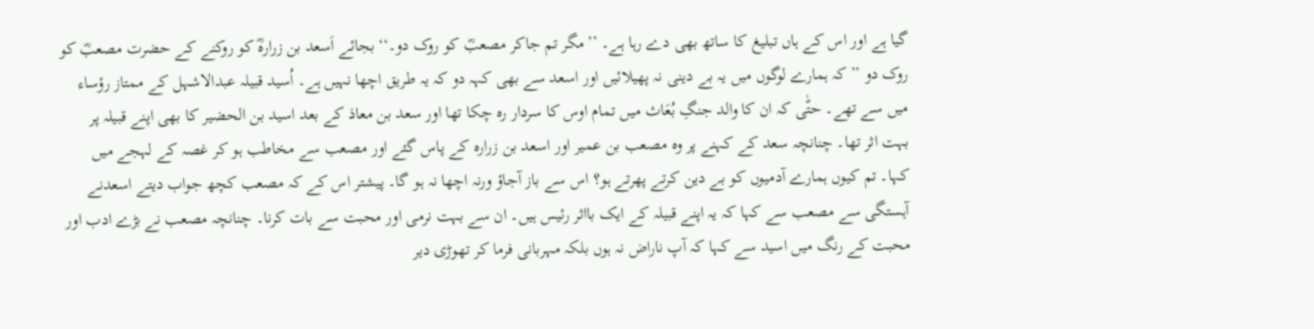گیا ہے اور اس کے ہاں تبلیغ کا ساتھ بھی دے رہا ہے۔ ’’مگر تم جاکر مصعبؓ کو روک دو۔‘‘ بجائے اَسعد بن زرارہؓ کو روکنے کے حضرت مصعبؓ کو روک دو ’’کہ ہمارے لوگوں میں یہ بے دینی نہ پھیلائیں اور اسعد سے بھی کہہ دو کہ یہ طریق اچھا نہیں ہے۔ اُسید قبیلہ عبدالاشہل کے ممتاز رؤساء میں سے تھے۔ حتّٰی کہ ان کا والد جنگِ بُعَاث میں تمام اوس کا سردار رہ چکا تھا اور سعد بن معاذ کے بعد اسید بن الحضیر کا بھی اپنے قبیلہ پر بہت اثر تھا۔ چنانچہ سعد کے کہنے پر وہ مصعب بن عمیر اور اسعد بن زرارہ کے پاس گئے اور مصعب سے مخاطب ہو کر غصہ کے لہجے میں کہا۔ تم کیوں ہمارے آدمیوں کو بے دین کرتے پھرتے ہو؟ اس سے باز آجاؤ ورنہ اچھا نہ ہو گا۔ پیشتر اس کے کہ مصعب کچھ جواب دیتے اسعدنے آہستگی سے مصعب سے کہا کہ یہ اپنے قبیلہ کے ایک بااثر رئیس ہیں۔ ان سے بہت نرمی اور محبت سے بات کرنا۔ چنانچہ مصعب نے بڑے ادب اور محبت کے رنگ میں اسید سے کہا کہ آپ ناراض نہ ہوں بلکہ مہربانی فرما کر تھوڑی دیر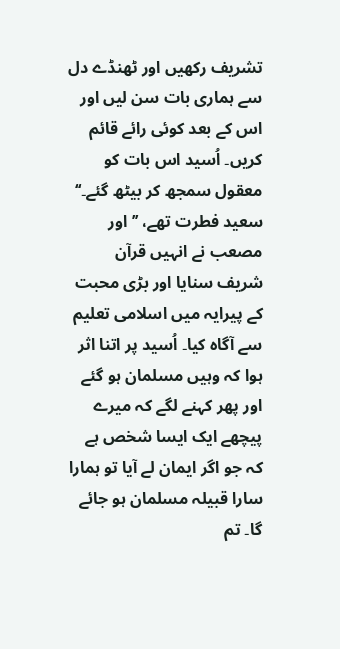تشریف رکھیں اور ٹھنڈے دل سے ہماری بات سن لیں اور اس کے بعد کوئی رائے قائم کریں۔ اُسید اس بات کو معقول سمجھ کر بیٹھ گئے۔‘‘ سعید فطرت تھے، ’’اور مصعب نے انہیں قرآن شریف سنایا اور بڑی محبت کے پیرایہ میں اسلامی تعلیم سے آگاہ کیا۔ اُسید پر اتنا اثر ہوا کہ وہیں مسلمان ہو گئے اور پھر کہنے لگے کہ میرے پیچھے ایک ایسا شخص ہے کہ جو اگر ایمان لے آیا تو ہمارا سارا قبیلہ مسلمان ہو جائے گا۔ تم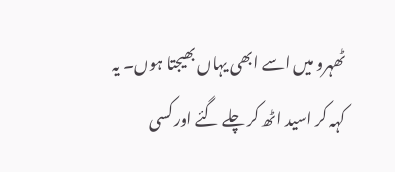ٹھہرو میں اسے ابھی یہاں بھیجتا ہوں۔ یہ کہہ کر اسید اٹھ کر چلے گئے اور کسی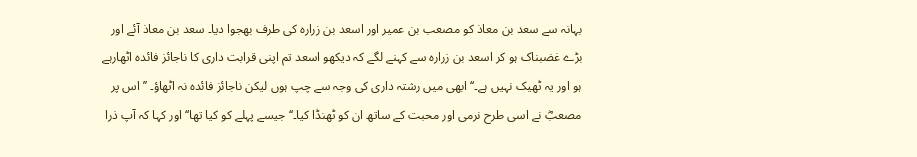بہانہ سے سعد بن معاذ کو مصعب بن عمیر اور اسعد بن زرارہ کی طرف بھجوا دیا۔ سعد بن معاذ آئے اور بڑے غضبناک ہو کر اسعد بن زرارہ سے کہنے لگے کہ دیکھو اسعد تم اپنی قرابت داری کا ناجائز فائدہ اٹھارہے ہو اور یہ ٹھیک نہیں ہے۔‘‘ ابھی میں رشتہ داری کی وجہ سے چپ ہوں لیکن ناجائز فائدہ نہ اٹھاؤ۔ ’’اس پر مصعبؓ نے اسی طرح نرمی اور محبت کے ساتھ ان کو ٹھنڈا کیا۔‘‘ جیسے پہلے کو کیا تھا‘‘ اور کہا کہ آپ ذرا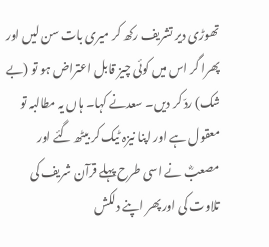تھوڑی دیر تشریف رکھ کر میری بات سن لیں اور پھرا گر اس میں کوئی چیز قابل اعتراض ہو تو (بے شک) ردّ کر دیں۔ سعدنے کہا۔ ہاں یہ مطالبہ تو معقول ہے اور اپنا نیزہ ٹیک کر بیٹھ گئے اور مصعبؓ نے اسی طرح پہلے قرآن شریف کی تلاوت کی اور پھر اپنے دلکش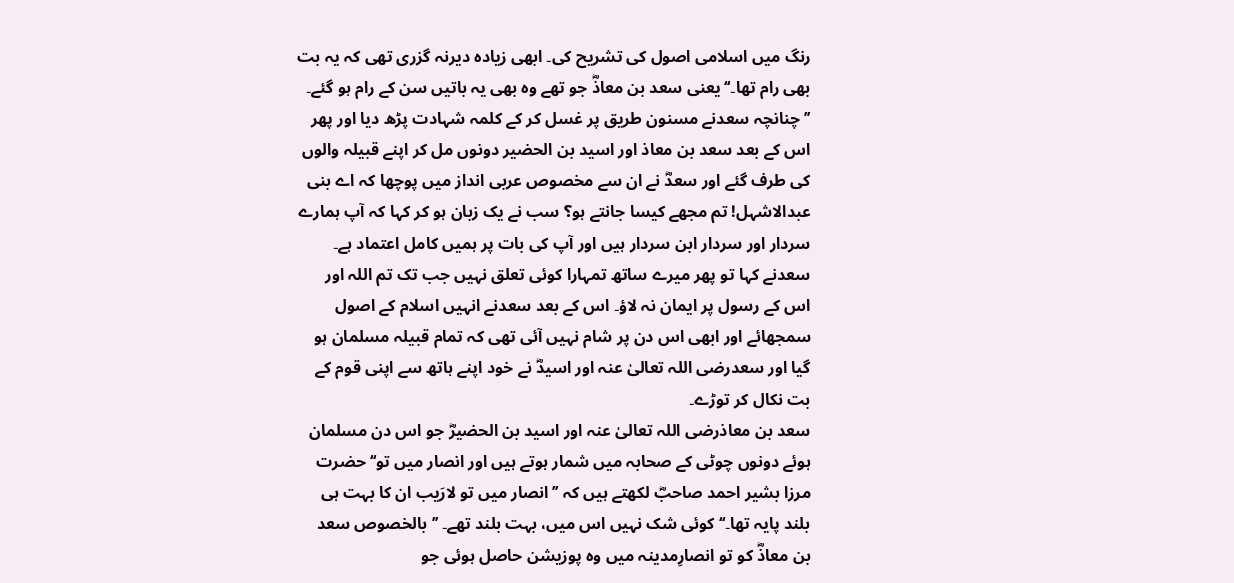رنگ میں اسلامی اصول کی تشریح کی۔ ابھی زیادہ دیرنہ گزری تھی کہ یہ بت بھی رام تھا۔‘‘ یعنی سعد بن معاذؓ جو تھے وہ بھی یہ باتیں سن کے رام ہو گئے۔ ’’چنانچہ سعدنے مسنون طریق پر غسل کر کے کلمہ شہادت پڑھ دیا اور پھر اس کے بعد سعد بن معاذ اور اسید بن الحضیر دونوں مل کر اپنے قبیلہ والوں کی طرف گئے اور سعدؓ نے ان سے مخصوص عربی انداز میں پوچھا کہ اے بنی عبدالاشہل! تم مجھے کیسا جانتے ہو؟ سب نے یک زبان ہو کر کہا کہ آپ ہمارے سردار اور سردار ابن سردار ہیں اور آپ کی بات پر ہمیں کامل اعتماد ہے۔ سعدنے کہا تو پھر میرے ساتھ تمہارا کوئی تعلق نہیں جب تک تم اللہ اور اس کے رسول پر ایمان نہ لاؤ۔ اس کے بعد سعدنے انہیں اسلام کے اصول سمجھائے اور ابھی اس دن پر شام نہیں آئی تھی کہ تمام قبیلہ مسلمان ہو گیا اور سعدرضی اللہ تعالیٰ عنہ اور اسیدؓ نے خود اپنے ہاتھ سے اپنی قوم کے بت نکال کر توڑے۔
سعد بن معاذرضی اللہ تعالیٰ عنہ اور اسید بن الحضیرؓ جو اس دن مسلمان ہوئے دونوں چوٹی کے صحابہ میں شمار ہوتے ہیں اور انصار میں تو‘‘ حضرت مرزا بشیر احمد صاحبؓ لکھتے ہیں کہ ’’انصار میں تو لارَیب ان کا بہت ہی بلند پایہ تھا۔‘‘ کوئی شک نہیں اس میں، بہت بلند تھے۔ ’’بالخصوص سعد بن معاذؓ کو تو انصارِمدینہ میں وہ پوزیشن حاصل ہوئی جو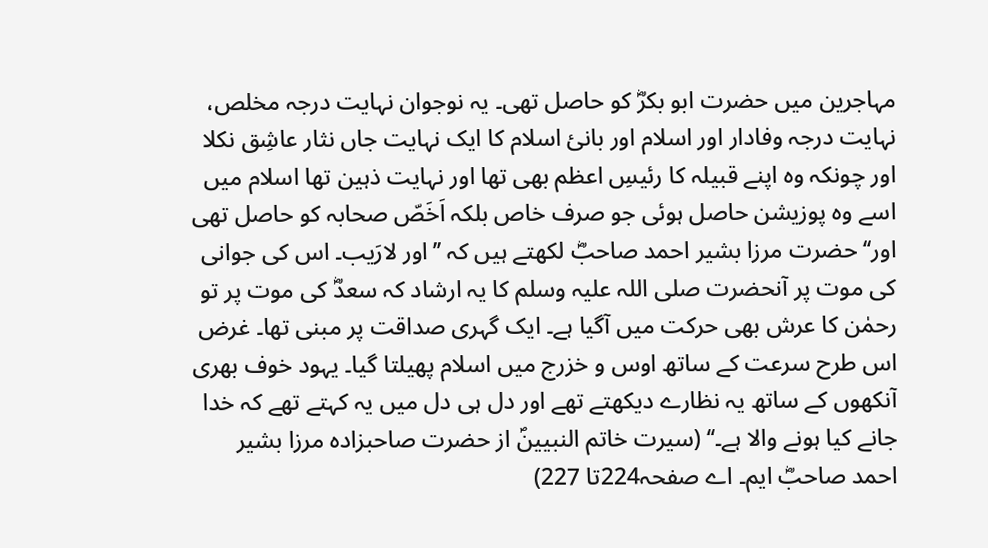مہاجرین میں حضرت ابو بکرؓ کو حاصل تھی۔ یہ نوجوان نہایت درجہ مخلص، نہایت درجہ وفادار اور اسلام اور بانیٔ اسلام کا ایک نہایت جاں نثار عاشِق نکلا اور چونکہ وہ اپنے قبیلہ کا رئیسِ اعظم بھی تھا اور نہایت ذہین تھا اسلام میں اسے وہ پوزیشن حاصل ہوئی جو صرف خاص بلکہ اَخَصّ صحابہ کو حاصل تھی اور‘‘ حضرت مرزا بشیر احمد صاحبؓ لکھتے ہیں کہ ’’اور لارَیب۔ اس کی جوانی کی موت پر آنحضرت صلی اللہ علیہ وسلم کا یہ ارشاد کہ سعدؓ کی موت پر تو رحمٰن کا عرش بھی حرکت میں آگیا ہے۔ ایک گہری صداقت پر مبنی تھا۔ غرض اس طرح سرعت کے ساتھ اوس و خزرج میں اسلام پھیلتا گیا۔ یہود خوف بھری آنکھوں کے ساتھ یہ نظارے دیکھتے تھے اور دل ہی دل میں یہ کہتے تھے کہ خدا جانے کیا ہونے والا ہے۔‘‘ (سیرت خاتم النبیینؐ از حضرت صاحبزادہ مرزا بشیر احمد صاحبؓ ایم۔ اے صفحہ224تا 227)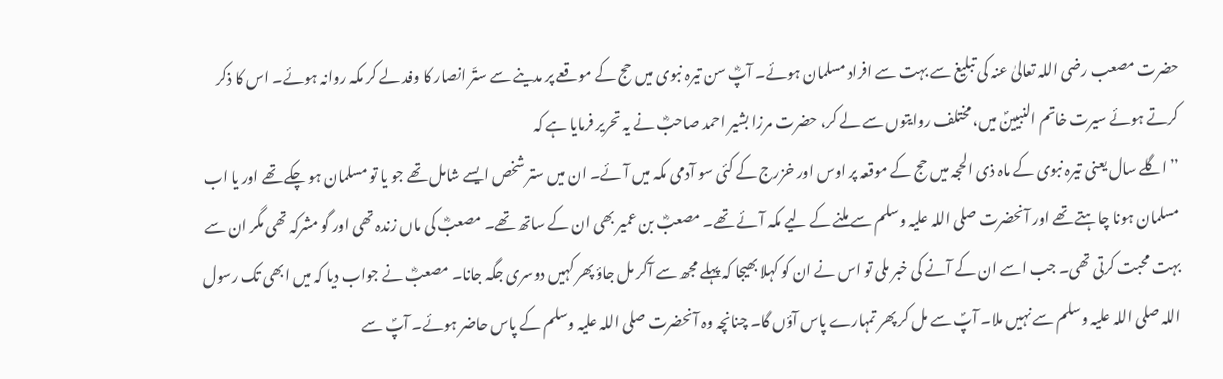حضرت مصعب رضی اللہ تعالیٰ عنہ کی تبلیغ سے بہت سے افراد مسلمان ہوئے۔ آپؓ سن تیرہ نبوی میں حج کے موقعے پر مدینے سے ستّر انصار کا وفد لے کر مکہ روانہ ہوئے۔ اس کا ذکر کرتے ہوئے سیرت خاتم النبیینؐ میں، مختلف روایتوں سے لے کر، حضرت مرزا بشیر احمد صاحبؓ نے یہ تحریر فرمایا ہے کہ
’’اگلے سال یعنی تیرہ نبوی کے ماہ ذی الحجہ میں حج کے موقعہ پر اوس اور خزرج کے کئی سو آدمی مکہ میں آئے۔ ان میں ستر شخص ایسے شامل تھے جو یا تو مسلمان ہو چکے تھے اور یا اب مسلمان ہونا چاہتے تھے اور آنحضرت صلی اللہ علیہ وسلم سے ملنے کے لیے مکہ آئے تھے۔ مصعبؓ بن عمیر بھی ان کے ساتھ تھے۔ مصعبؓ کی ماں زندہ تھی اور گو مشرکہ تھی مگر ان سے بہت محبت کرتی تھی۔ جب اسے ان کے آنے کی خبر ملی تو اس نے ان کو کہلا بھیجا کہ پہلے مجھ سے آکر مل جاؤ پھر کہیں دوسری جگہ جانا۔ مصعبؓ نے جواب دیا کہ میں ابھی تک رسول اللہ صلی اللہ علیہ وسلم سے نہیں ملا۔ آپؐ سے مل کر پھر تمہارے پاس آؤں گا۔ چنانچہ وہ آنحضرت صلی اللہ علیہ وسلم کے پاس حاضر ہوئے۔ آپؐ سے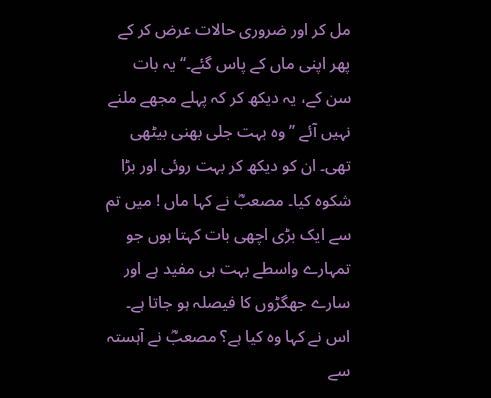مل کر اور ضروری حالات عرض کر کے پھر اپنی ماں کے پاس گئے۔‘‘ یہ بات سن کے، یہ دیکھ کر کہ پہلے مجھے ملنے نہیں آئے ’’وہ بہت جلی بھنی بیٹھی تھی۔ ان کو دیکھ کر بہت روئی اور بڑا شکوہ کیا۔ مصعبؓ نے کہا ماں ! میں تم سے ایک بڑی اچھی بات کہتا ہوں جو تمہارے واسطے بہت ہی مفید ہے اور سارے جھگڑوں کا فیصلہ ہو جاتا ہے۔ اس نے کہا وہ کیا ہے؟ مصعبؓ نے آہستہ سے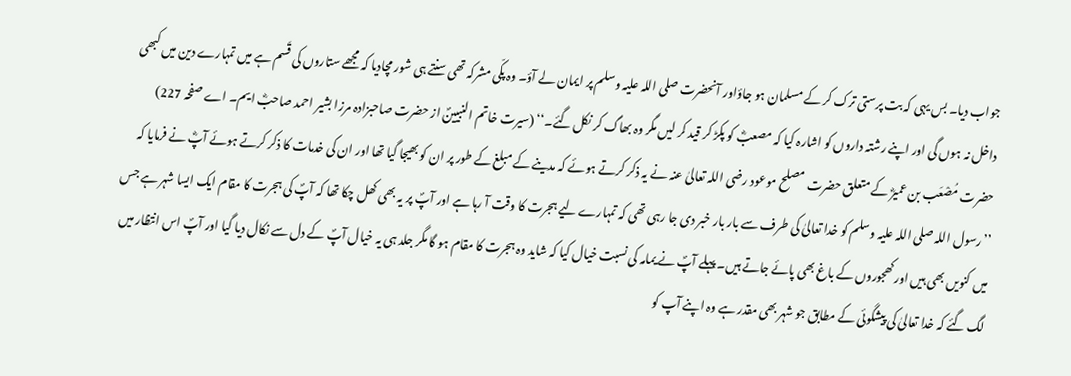جواب دیا۔ بس یہی کہ بت پرستی ترک کر کے مسلمان ہو جاؤاور آنحضرت صلی اللہ علیہ وسلم پر ایمان لے آؤ۔ وہ پکّی مشرکہ تھی سنتے ہی شور مچادیا کہ مجھے ستاروں کی قَسم ہے میں تمہارے دین میں کبھی داخل نہ ہوں گی اور اپنے رشتہ داروں کو اشارہ کیا کہ مصعبؓ کو پکڑ کر قید کر لیں مگر وہ بھاگ کر نکل گئے۔‘‘ (سیرت خاتم النبیینؐ از حضرت صاحبزادہ مرزا بشیر احمد صاحبؓ ایم۔ اے صفحہ 227)
حضرت مُصْعَب بن عمیرؓ کے متعلق حضرت مصلح موعود رضی اللہ تعالیٰ عنہ نے یہ ذکر کرتے ہوئے کہ مدینے کے مبلغ کے طور پر ان کو بھیجا گیا تھا اور ان کی خدمات کا ذکر کرتے ہوئے آپؓ نے فرمایا کہ ’’رسول اللہ صلی اللہ علیہ وسلم کو خدا تعالیٰ کی طرف سے بار بار خبر دی جا رہی تھی کہ تمہارے لیے ہجرت کا وقت آ رہا ہے اور آپؐ پر یہ بھی کھل چکا تھا کہ آپؐ کی ہجرت کا مقام ایک ایسا شہر ہے جس میں کنویں بھی ہیں اور کھجوروں کے باغ بھی پائے جاتے ہیں۔ پہلے آپؐ نے یمامہ کی نسبت خیال کیا کہ شاید وہ ہجرت کا مقام ہو گا مگر جلد ہی یہ خیال آپؐ کے دل سے نکال دیا گیا اور آپؐ اس انتظار میں لگ گئے کہ خدا تعالیٰ کی پیشگوئی کے مطابق جو شہر بھی مقدر ہے وہ اپنے آپ کو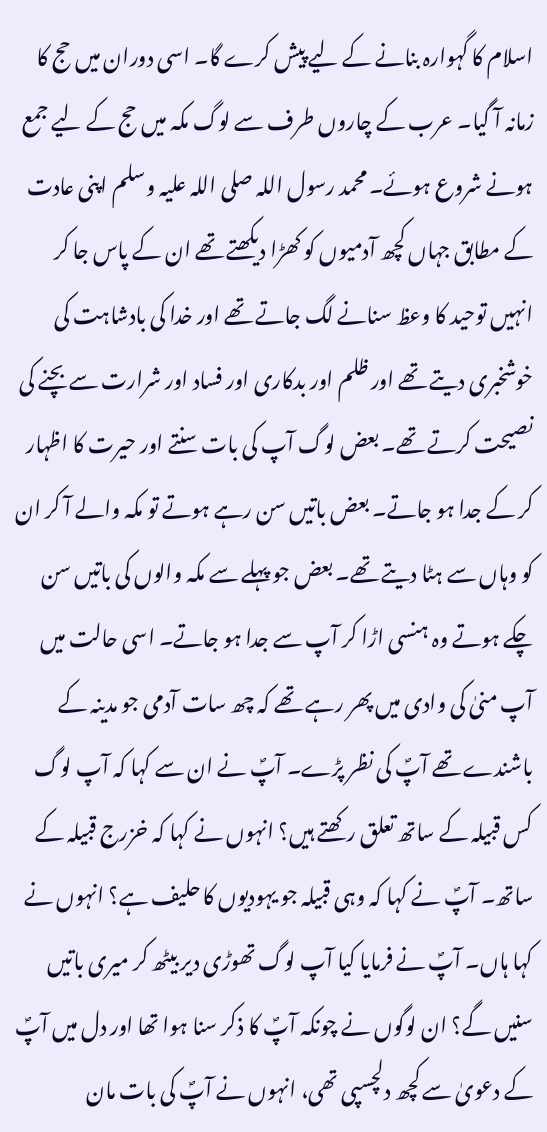اسلام کا گہوارہ بنانے کے لیے پیش کرے گا۔ اسی دوران میں حج کا زمانہ آ گیا۔ عرب کے چاروں طرف سے لوگ مکہ میں حج کے لیے جمع ہونے شروع ہوئے۔ محمد رسول اللہ صلی اللہ علیہ وسلم اپنی عادت کے مطابق جہاں کچھ آدمیوں کو کھڑا دیکھتے تھے ان کے پاس جا کر انہیں توحید کا وعظ سنانے لگ جاتے تھے اور خدا کی بادشاہت کی خوشخبری دیتے تھے اور ظلم اور بدکاری اور فساد اور شرارت سے بچنے کی نصیحت کرتے تھے۔ بعض لوگ آپ کی بات سنتے اور حیرت کا اظہار کر کے جدا ہو جاتے۔ بعض باتیں سن رہے ہوتے تو مکہ والے آ کر ان کو وہاں سے ہٹا دیتے تھے۔ بعض جو پہلے سے مکہ والوں کی باتیں سن چکے ہوتے وہ ہنسی اڑا کر آپ سے جدا ہو جاتے۔ اسی حالت میں آپ منیٰ کی وادی میں پھر رہے تھے کہ چھ سات آدمی جو مدینہ کے باشندے تھے آپؐ کی نظر پڑے۔ آپؐ نے ان سے کہا کہ آپ لوگ کس قبیلہ کے ساتھ تعلق رکھتے ہیں؟ انہوں نے کہا کہ خزرج قبیلہ کے ساتھ۔ آپؐ نے کہا کہ وہی قبیلہ جو یہودیوں کا حلیف ہے؟ انہوں نے کہا ہاں۔ آپؐ نے فرمایا کیا آپ لوگ تھوڑی دیر بیٹھ کر میری باتیں سنیں گے؟ ان لوگوں نے چونکہ آپؐ کا ذکر سنا ہوا تھا اور دل میں آپؐ کے دعویٰ سے کچھ دلچسپی تھی، انہوں نے آپؐ کی بات مان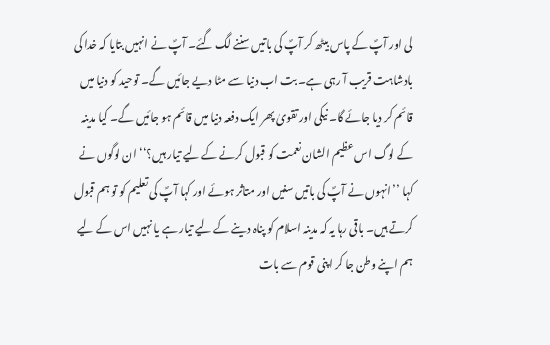لی اور آپؐ کے پاس بیٹھ کر آپؐ کی باتیں سننے لگ گئے۔ آپؐ نے انہیں بتایا کہ خدا کی بادشاہت قریب آ رہی ہے۔ بت اب دنیا سے مٹا دیے جائیں گے۔ توحید کو دنیا میں قائم کر دیا جائے گا۔ نیکی اور تقویٰ پھر ایک دفعہ دنیا میں قائم ہو جائیں گے۔ کیا مدینہ کے لوگ اس عظیم الشان نعمت کو قبول کرنے کے لیے تیار ہیں؟‘‘ ان لوگوں نے کہا ’’انہوں نے آپؐ کی باتیں سنیں اور متاثر ہوئے اور کہا آپؐ کی تعلیم کو تو ہم قبول کرتے ہیں۔ باقی رہا یہ کہ مدینہ اسلام کو پناہ دینے کے لیے تیار ہے یا نہیں اس کے لیے ہم اپنے وطن جا کر اپنی قوم سے بات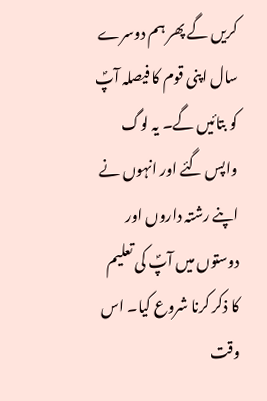کریں گے پھر ہم دوسرے سال اپنی قوم کا فیصلہ آپؐ کو بتائیں گے۔ یہ لوگ واپس گئے اور انہوں نے اپنے رشتہ داروں اور دوستوں میں آپؐ کی تعلیم کا ذکر کرنا شروع کیا۔ اس وقت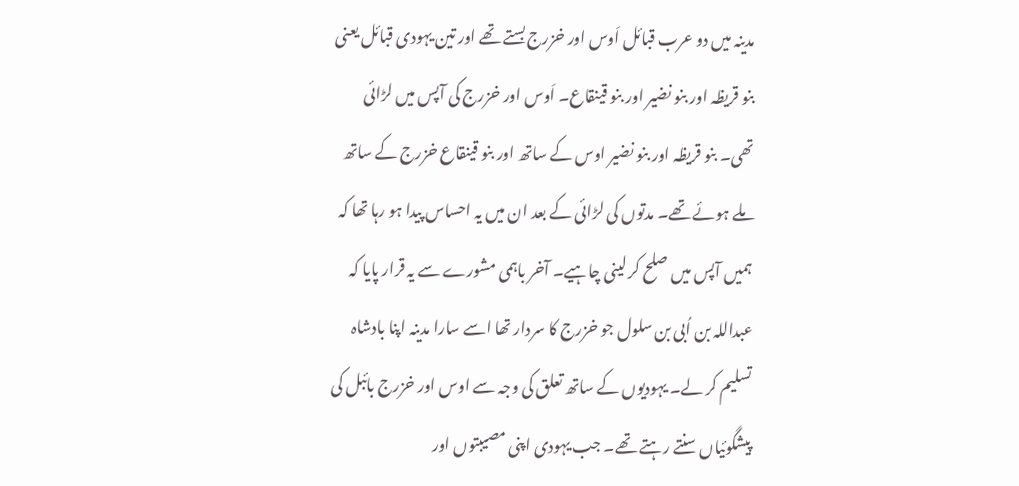مدینہ میں دو عرب قبائل اَوس اور خزرج بستے تھے اور تین یہودی قبائل یعنی بنو قریظہ اور بنو نضیر اور بنو قینقاع۔ اَوس اور خزرج کی آپس میں لڑائی تھی۔ بنو قریظہ اور بنو نضیر اوس کے ساتھ اور بنو قینقاع خزرج کے ساتھ ملے ہوئے تھے۔ مدتوں کی لڑائی کے بعد ان میں یہ احساس پیدا ہو رہا تھا کہ ہمیں آپس میں صلح کر لینی چاہیے۔ آخر باہمی مشورے سے یہ قرار پایا کہ عبداللہ بن اُبی بن سلول جو خزرج کا سردار تھا اسے سارا مدینہ اپنا بادشاہ تسلیم کر لے۔ یہودیوں کے ساتھ تعلق کی وجہ سے اوس اور خزرج بائبل کی پیشگوئیاں سنتے رہتے تھے۔ جب یہودی اپنی مصیبتوں اور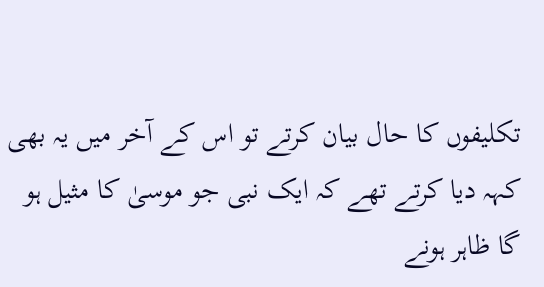تکلیفوں کا حال بیان کرتے تو اس کے آخر میں یہ بھی کہہ دیا کرتے تھے کہ ایک نبی جو موسیٰ کا مثیل ہو گا ظاہر ہونے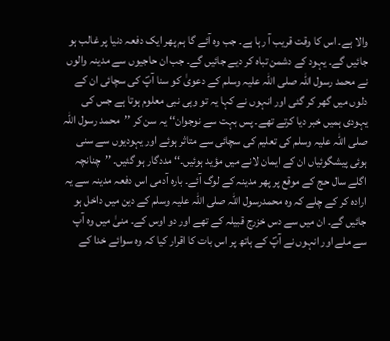والا ہے۔ اس کا وقت قریب آ رہا ہے۔ جب وہ آئے گا ہم پھر ایک دفعہ دنیا پر غالب ہو جائیں گے۔ یہود کے دشمن تباہ کر دیے جائیں گے۔ جب ان حاجیوں سے مدینہ والوں نے محمد رسول اللہ صلی اللہ علیہ وسلم کے دعویٰ کو سنا آپؐ کی سچائی ان کے دلوں میں گھر کر گئی اور انہوں نے کہا یہ تو وہی نبی معلوم ہوتا ہے جس کی یہودی ہمیں خبر دیا کرتے تھے۔ پس بہت سے نوجوان‘‘ یہ سن کر ’’محمد رسول اللہ صلی اللہ علیہ وسلم کی تعلیم کی سچائی سے متاثر ہوئے اور یہودیوں سے سنی ہوئی پیشگوئیاں ان کے ایمان لانے میں مؤید ہوئیں۔‘‘ مددگار ہو گئیں۔ ’’چنانچہ اگلے سال حج کے موقع پر پھر مدینہ کے لوگ آئے۔ بارہ آدمی اس دفعہ مدینہ سے یہ ارادہ کر کے چلے کہ وہ محمدرسول اللہ صلی اللہ علیہ وسلم کے دین میں داخل ہو جائیں گے۔ ان میں سے دس خزرج قبیلہ کے تھے اور دو اوس کے۔ منیٰ میں وہ آپ سے ملے اور انہوں نے آپؐ کے ہاتھ پر اس بات کا اقرار کیا کہ وہ سوائے خدا کے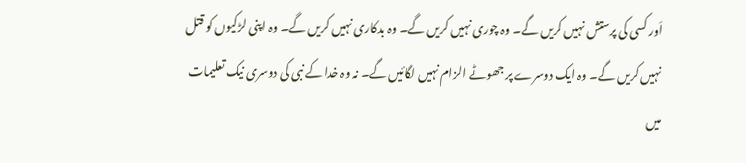اَور کسی کی پرستش نہیں کریں گے۔ وہ چوری نہیں کریں گے۔ وہ بدکاری نہیں کریں گے۔ وہ اپنی لڑکیوں کو قتل نہیں کریں گے۔ وہ ایک دوسرے پر جھوٹے الزام نہیں لگائیں گے۔ نہ وہ خدا کے نبی کی دوسری نیک تعلیمات میں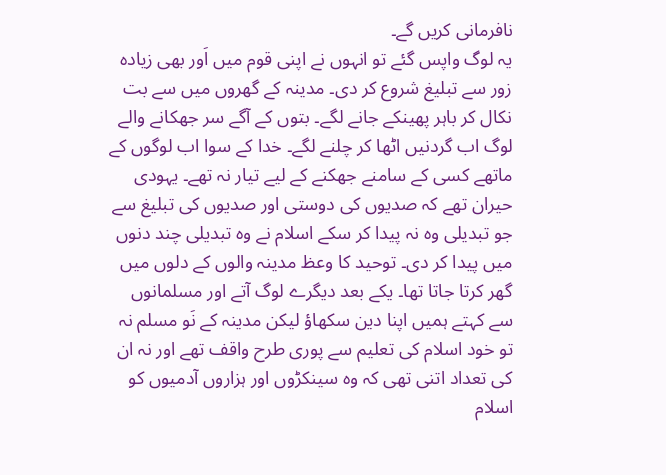نافرمانی کریں گے۔
یہ لوگ واپس گئے تو انہوں نے اپنی قوم میں اَور بھی زیادہ زور سے تبلیغ شروع کر دی۔ مدینہ کے گھروں میں سے بت نکال کر باہر پھینکے جانے لگے۔ بتوں کے آگے سر جھکانے والے لوگ اب گردنیں اٹھا کر چلنے لگے۔ خدا کے سوا اب لوگوں کے ماتھے کسی کے سامنے جھکنے کے لیے تیار نہ تھے۔ یہودی حیران تھے کہ صدیوں کی دوستی اور صدیوں کی تبلیغ سے جو تبدیلی وہ نہ پیدا کر سکے اسلام نے وہ تبدیلی چند دنوں میں پیدا کر دی۔ توحید کا وعظ مدینہ والوں کے دلوں میں گھر کرتا جاتا تھا۔ یکے بعد دیگرے لوگ آتے اور مسلمانوں سے کہتے ہمیں اپنا دین سکھاؤ لیکن مدینہ کے نَو مسلم نہ تو خود اسلام کی تعلیم سے پوری طرح واقف تھے اور نہ ان کی تعداد اتنی تھی کہ وہ سینکڑوں اور ہزاروں آدمیوں کو اسلام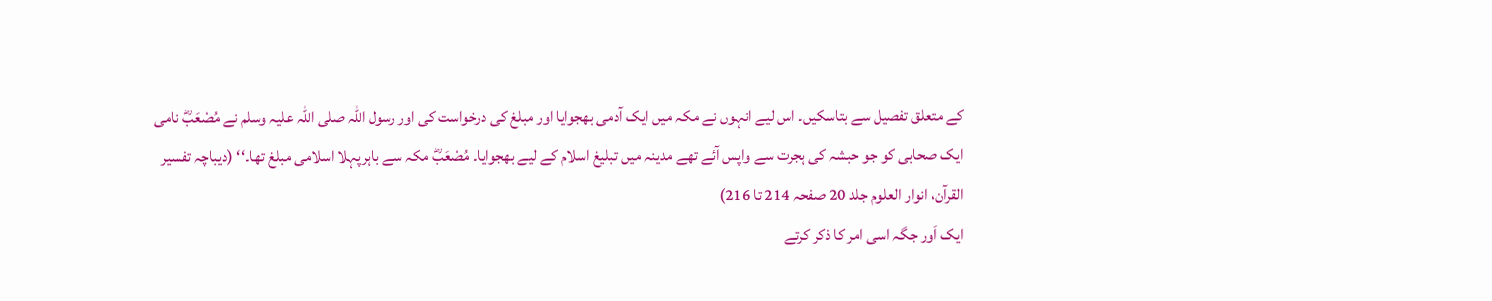کے متعلق تفصیل سے بتاسکیں۔ اس لیے انہوں نے مکہ میں ایک آدمی بھجوایا اور مبلغ کی درخواست کی اور رسول اللہ صلی اللہ علیہ وسلم نے مُصْعَبؓ نامی ایک صحابی کو جو حبشہ کی ہجرت سے واپس آئے تھے مدینہ میں تبلیغ اسلام کے لیے بھجوایا۔ مُصْعَبؓ مکہ سے باہرپہلا اسلامی مبلغ تھا۔‘‘ (دیباچہ تفسیر القرآن، انوار العلوم جلد 20 صفحہ 214 تا 216)
ایک اَور جگہ اسی امر کا ذکر کرتے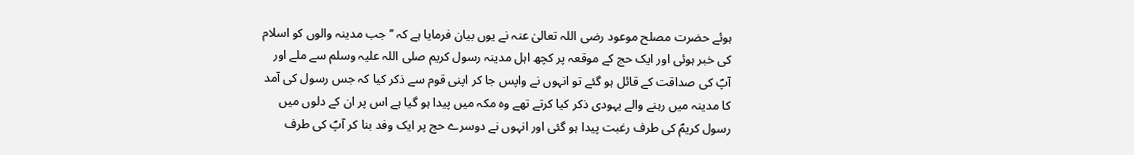ہوئے حضرت مصلح موعود رضی اللہ تعالیٰ عنہ نے یوں بیان فرمایا ہے کہ ’’جب مدینہ والوں کو اسلام کی خبر ہوئی اور ایک حج کے موقعہ پر کچھ اہل مدینہ رسول کریم صلی اللہ علیہ وسلم سے ملے اور آپؐ کی صداقت کے قائل ہو گئے تو انہوں نے واپس جا کر اپنی قوم سے ذکر کیا کہ جس رسول کی آمد کا مدینہ میں رہنے والے یہودی ذکر کیا کرتے تھے وہ مکہ میں پیدا ہو گیا ہے اس پر ان کے دلوں میں رسول کریمؐ کی طرف رغبت پیدا ہو گئی اور انہوں نے دوسرے حج پر ایک وفد بنا کر آپؐ کی طرف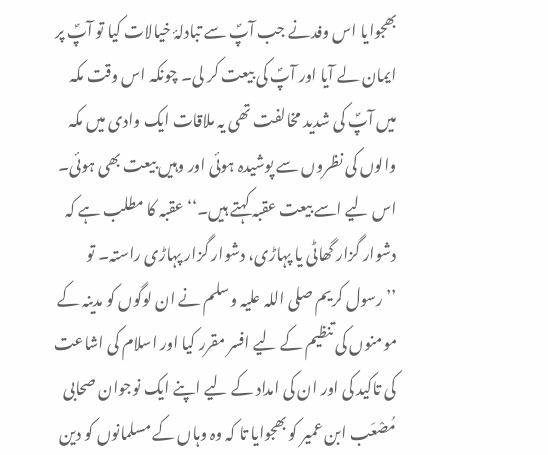بھجوایا اس وفدنے جب آپؐ سے تبادلۂ خیالات کیا تو آپؐ پر ایمان لے آیا اور آپؐ کی بیعت کر لی۔ چونکہ اس وقت مکہ میں آپؐ کی شدید مخالفت تھی یہ ملاقات ایک وادی میں مکہ والوں کی نظروں سے پوشیدہ ہوئی اور وہیں بیعت بھی ہوئی۔ اس لیے اسے بیعت عقبہ کہتے ہیں۔‘‘ عقبہ کا مطلب ہے کہ دشوار گزار گھاٹی یا پہاڑی، دشوار گزار پہاڑی راستہ۔ تو ’’رسول کریم صلی اللہ علیہ وسلم نے ان لوگوں کو مدینہ کے مومنوں کی تنظیم کے لیے افسر مقرر کیا اور اسلام کی اشاعت کی تاکید کی اور ان کی امداد کے لیے اپنے ایک نوجوان صحابی مُصْعَب ابن عمیر کو بھجوایا تا کہ وہ وہاں کے مسلمانوں کو دین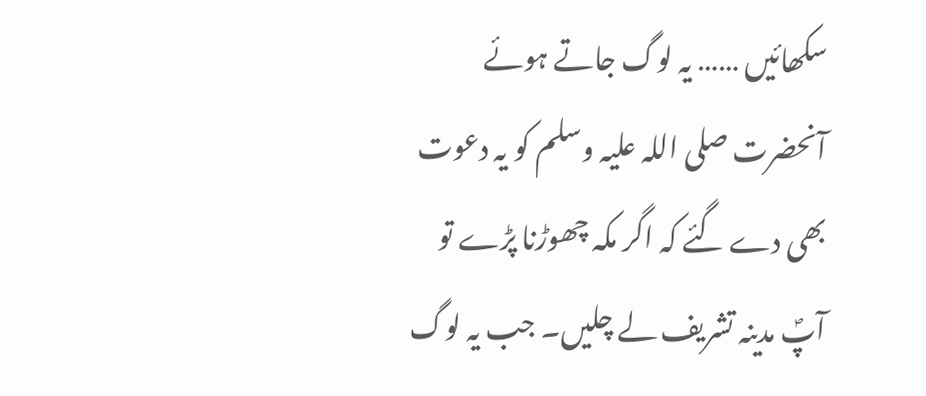سکھائیں …… یہ لوگ جاتے ہوئے آنحضرت صلی اللہ علیہ وسلم کو یہ دعوت بھی دے گئے کہ اگر مکہ چھوڑنا پڑے تو آپؐ مدینہ تشریف لے چلیں۔ جب یہ لوگ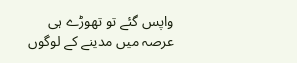واپس گئے تو تھوڑے ہی عرصہ میں مدینے کے لوگوں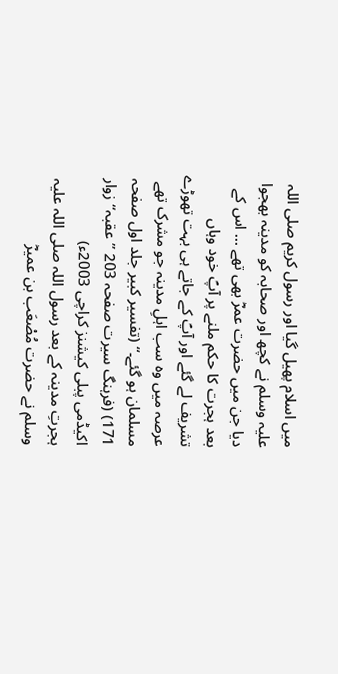میں اسلام پھیل گیا اور رسول کریم صلی اللہ علیہ وسلم نے کچھ اور صحابہ کو مدینہ بھجوا دیا جن میں حضرت عمرؓ بھی تھے … اس کے بعد ہجرت کا حکم ملنے پر آپؐ خود وہاں تشریف لے گئے اور آپؐ کے جاتے ہی بہت تھوڑے عرصہ میں وہ سب اہلِ مدینہ جو مشرک تھے مسلمان ہو گئے۔‘‘ (تفسیر کبیر جلد اول صفحہ 171) (فرہنگ سیرت صفحہ 203 ’’عقبہ‘‘ زوار اکیڈمی پبلی کیشنز کراچی 2003ء)
ہجرتِ مدینہ کے بعد رسول اللہ صلی اللہ علیہ وسلم نے حضرت مُصْعَب بن عمیرؓ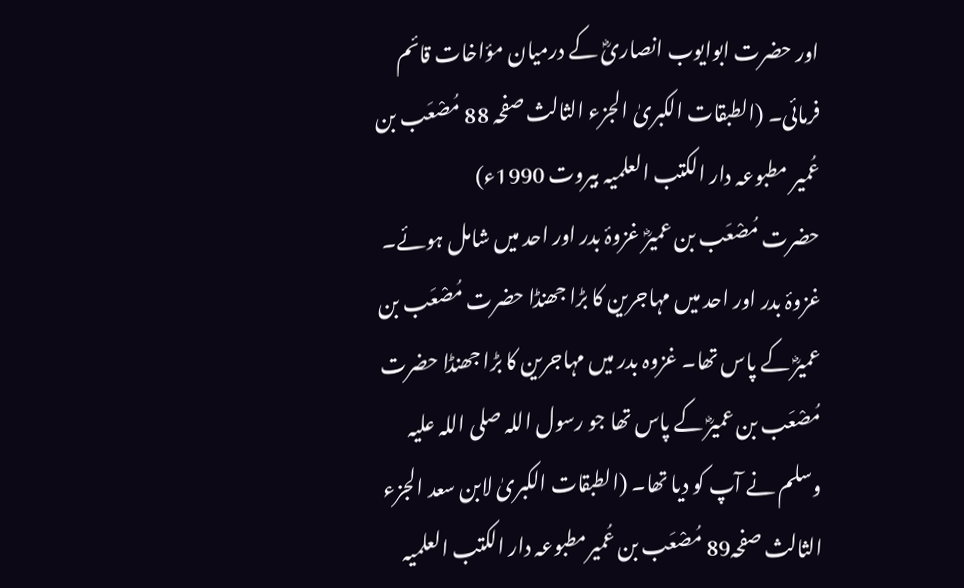اور حضرت ابوایوب انصاریؓ کے درمیان مؤاخات قائم فرمائی۔ (الطبقات الکبریٰ الجزء الثالث صفحہ 88 مُصْعَب بن عُمیر مطبوعہ دار الکتب العلمیہ بیروت 1990ء)
حضرت مُصْعَب بن عمیرؓ غزوۂ بدر اور احد میں شامل ہوئے۔ غزوۂ بدر اور احد میں مہاجرین کا بڑا جھنڈا حضرت مُصْعَب بن عمیرؓ کے پاس تھا۔ غزوہ بدر میں مہاجرین کا بڑا جھنڈا حضرت مُصْعَب بن عمیرؓ کے پاس تھا جو رسول اللہ صلی اللہ علیہ وسلم نے آپ کو دیا تھا۔ (الطبقات الکبریٰ لابن سعد الجزء الثالث صفحہ89 مُصْعَب بن عُمیرمطبوعہ دار الکتب العلمیہ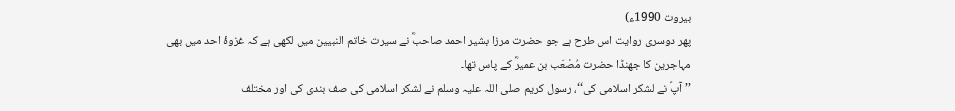بیروت 1990ء)
پھر دوسری روایت اس طرح ہے جو حضرت مرزا بشیر احمد صاحبؓ نے سیرت خاتم النبیین میں لکھی ہے کہ غزوۂ احد میں بھی مہاجرین کا جھنڈا حضرت مُصْعَب بن عمیرؓ کے پاس تھا۔
’’آپؐ نے لشکر اسلامی کی‘‘، رسول کریم صلی اللہ علیہ وسلم نے لشکر اسلامی کی صف بندی کی اور مختلف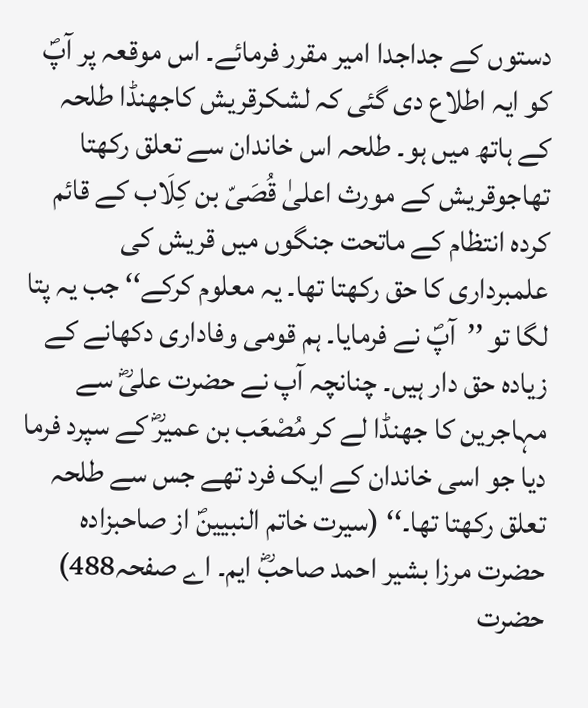دستوں کے جداجدا امیر مقرر فرمائے۔ اس موقعہ پر آپؐ کو ایہ اطلاع دی گئی کہ لشکرقریش کاجھنڈا طلحہ کے ہاتھ میں ہو۔ طلحہ اس خاندان سے تعلق رکھتا تھاجوقریش کے مورث اعلیٰ قُصَیّ بن کِلَاب کے قائم کردہ انتظام کے ماتحت جنگوں میں قریش کی علمبرداری کا حق رکھتا تھا۔ یہ معلوم کرکے‘‘ جب یہ پتا لگا تو ’’آپؐ نے فرمایا۔ ہم قومی وفاداری دکھانے کے زیادہ حق دار ہیں۔ چنانچہ آپ نے حضرت علیؓ سے مہاجرین کا جھنڈا لے کر مُصْعَب بن عمیرؓ کے سپرد فرما دیا جو اسی خاندان کے ایک فرد تھے جس سے طلحہ تعلق رکھتا تھا۔‘‘ (سیرت خاتم النبیینؐ از صاحبزادہ حضرت مرزا بشیر احمد صاحبؓ ایم۔ اے صفحہ488)
حضرت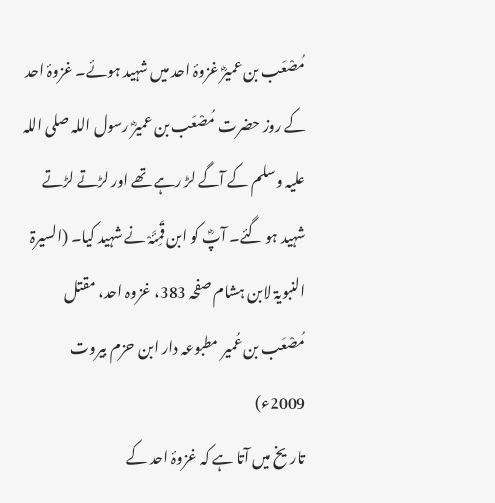مُصْعَب بن عمیرؓ غزوۂ احد میں شہید ہوئے۔ غزوۂ احد کے روز حضرت مُصْعَب بن عمیرؓ رسول اللہ صلی اللہ علیہ وسلم کے آگے لڑ رہے تھے اور لڑتے لڑتے شہید ہو گئے۔ آپؓ کو ابن قَمِئَہْ نے شہید کیا۔ (السیرۃ النبویۃ لابن ہشام صفحہ 383، غزوہ احد، مقتل مُصْعَب بن عُمیر مطبوعہ دار ابن حزم بیروت 2009ء)
تاریخ میں آتا ہے کہ غزوۂ احد کے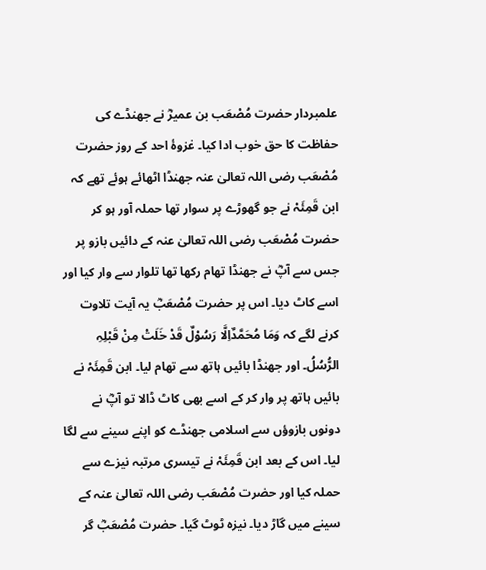علمبردار حضرت مُصْعَب بن عمیرؓ نے جھنڈے کی حفاظت کا حق خوب ادا کیا۔ غزوۂ احد کے روز حضرت مُصْعَب رضی اللہ تعالیٰ عنہ جھنڈا اٹھائے ہوئے تھے کہ ابن قَمِئَہْ نے جو گھوڑے پر سوار تھا حملہ آور ہو کر حضرت مُصْعَب رضی اللہ تعالیٰ عنہ کے دائیں بازو پر جس سے آپؓ نے جھنڈا تھام رکھا تھا تلوار سے وار کیا اور اسے کاٹ دیا۔ اس پر حضرت مُصْعَبؓ یہ آیت تلاوت کرنے لگے کہ وَمَا مُحَمَّدٌاِلَّا رَسُوْلٌ قَدْ خَلَتْ مِنْ قَبْلِہِ الرُّسُلُ۔ اور جھنڈا بائیں ہاتھ سے تھام لیا۔ ابن قَمِئَہْ نے بائیں ہاتھ پر وار کر کے اسے بھی کاٹ ڈالا تو آپؓ نے دونوں بازوؤں سے اسلامی جھنڈے کو اپنے سینے سے لگا لیا۔ اس کے بعد ابن قَمِئَہْ نے تیسری مرتبہ نیزے سے حملہ کیا اور حضرت مُصْعَب رضی اللہ تعالیٰ عنہ کے سینے میں گاڑ دیا۔ نیزہ ٹوٹ گیا۔ حضرت مُصْعَبؓ گر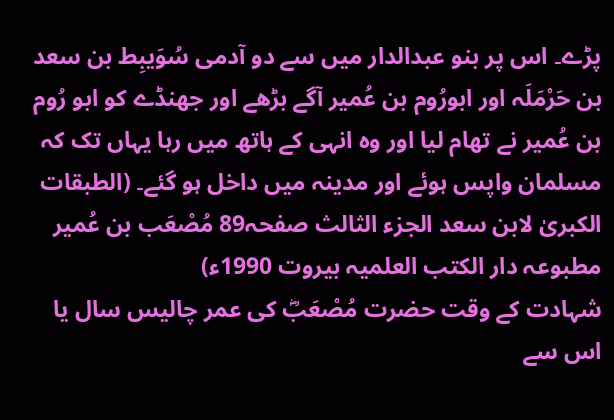پڑے۔ اس پر بنو عبدالدار میں سے دو آدمی سُوَیبِط بن سعد بن حَرْمَلَہ اور ابورُوم بن عُمیر آگے بڑھے اور جھنڈے کو ابو رُوم بن عُمیر نے تھام لیا اور وہ انہی کے ہاتھ میں رہا یہاں تک کہ مسلمان واپس ہوئے اور مدینہ میں داخل ہو گئے۔ (الطبقات الکبریٰ لابن سعد الجزء الثالث صفحہ89 مُصْعَب بن عُمیر مطبوعہ دار الکتب العلمیہ بیروت 1990ء)
شہادت کے وقت حضرت مُصْعَبؓ کی عمر چالیس سال یا اس سے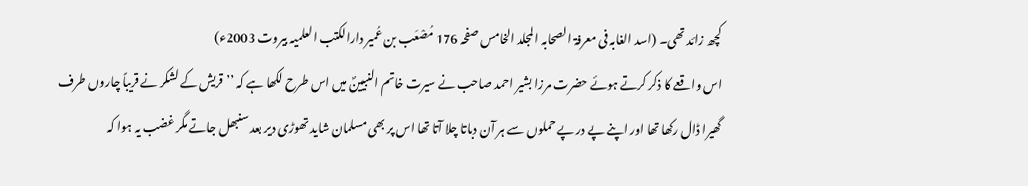کچھ زائد تھی۔ (اسد الغابہ فی معرفۃ الصحابہ المجلد الخامس صفحہ 176 مُصْعَب بن عُمیر دارالکتب العلمیہ بیروت 2003ء)
اس واقعے کا ذکر کرتے ہوئے حضرت مرزا بشیر احمد صاحب نے سیرت خاتم النبیینؐ میں اس طرح لکھا ہے کہ ’’قریش کے لشکر نے قریباً چاروں طرف گھیرا ڈال رکھا تھا اور اپنے پے در پے حملوں سے ہر آن دباتا چلا آتا تھا اس پر بھی مسلمان شاید تھوڑی دیر بعد سنبھل جاتے مگر غضب یہ ہوا کہ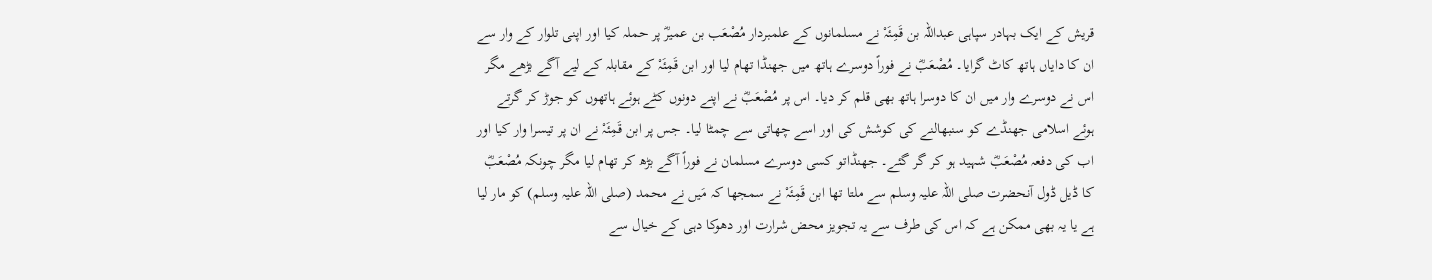قریش کے ایک بہادر سپاہی عبداللہ بن قَمِئَہْ نے مسلمانوں کے علمبردار مُصْعَب بن عمیرؓ پر حملہ کیا اور اپنی تلوار کے وار سے ان کا دایاں ہاتھ کاٹ گرایا۔ مُصْعَبؓ نے فوراً دوسرے ہاتھ میں جھنڈا تھام لیا اور ابن قَمِئَہْ کے مقابلہ کے لیے آگے بڑھے مگر اس نے دوسرے وار میں ان کا دوسرا ہاتھ بھی قلم کر دیا۔ اس پر مُصْعَبؓ نے اپنے دونوں کٹے ہوئے ہاتھوں کو جوڑ کر گرتے ہوئے اسلامی جھنڈے کو سنبھالنے کی کوشش کی اور اسے چھاتی سے چمٹا لیا۔ جس پر ابن قَمِئَہْ نے ان پر تیسرا وار کیا اور اب کی دفعہ مُصْعَبؓ شہید ہو کر گر گئے۔ جھنڈاتو کسی دوسرے مسلمان نے فوراً آگے بڑھ کر تھام لیا مگر چونکہ مُصْعَبؓ کا ڈیل ڈول آنحضرت صلی اللہ علیہ وسلم سے ملتا تھا ابن قَمِئَہْ نے سمجھا کہ مَیں نے محمد (صلی اللہ علیہ وسلم) کو مار لیا ہے یا یہ بھی ممکن ہے کہ اس کی طرف سے یہ تجویز محض شرارت اور دھوکا دہی کے خیال سے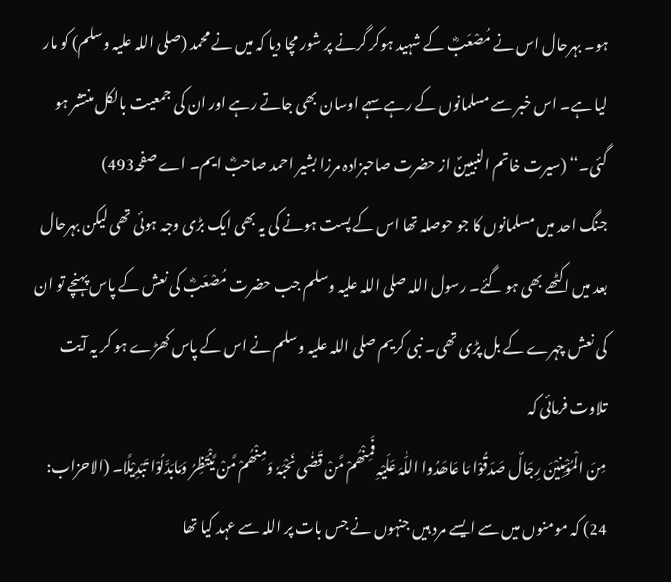ہو۔ بہرحال اس نے مُصْعَبؓ کے شہید ہوکر گرنے پر شور مچا دیا کہ میں نے محمد (صلی اللہ علیہ وسلم) کو مار لیا ہے۔ اس خبر سے مسلمانوں کے رہے سہے اوسان بھی جاتے رہے اور ان کی جمعیت بالکل منتشر ہو گئی۔‘‘ (سیرت خاتم النبیینؐ از حضرت صاحبزادہ مرزا بشیر احمد صاحبؓ ایم۔ اے صفحہ493)
جنگ احد میں مسلمانوں کا جو حوصلہ تھا اس کے پست ہونے کی یہ بھی ایک بڑی وجہ ہوئی تھی لیکن بہرحال بعد میں اکٹھے بھی ہو گئے۔ رسول اللہ صلی اللہ علیہ وسلم جب حضرت مُصْعَبؓ کی نعش کے پاس پہنچے تو ان کی نعش چہرے کے بل پڑی تھی۔ نبی کریم صلی اللہ علیہ وسلم نے اس کے پاس کھڑے ہو کر یہ آیت تلاوت فرمائی کہ
مِنَ الْمُؤْمِنِیْنَ رِجَالٌ صَدَقُوْا مَا عَاھَدُوا اللّٰہَ عَلَیْہِ فَمِنْھُمْ مَّنْ قَضٰی نَحْبَہٗ وَمِنْھُمْ مَّنْ یَّنْتَظِرُ وَمَابَدَّلُوْا تَبْدِیْلًا۔ (الاحزاب: 24) کہ مومنوں میں سے ایسے مرد ہیں جنہوں نے جس بات پر اللہ سے عہد کیا تھا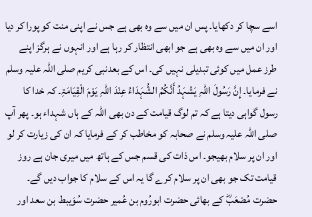اسے سچا کر دکھایا۔ پس ان میں سے وہ بھی ہے جس نے اپنی منت کو پورا کر دیا اور ان میں سے وہ بھی ہے جو ابھی انتظار کر رہا ہے اور انہوں نے ہرگز اپنے طرز عمل میں کوئی تبدیلی نہیں کی۔ اس کے بعدنبی کریم صلی اللہ علیہ وسلم نے فرمایا۔ إِنَّ رَسُولَ اللّٰہِ یَشْہَدُ أَنَّکُمُ الشُّہَدَاءُ عِنْدَ اللّٰہِ یَوْمَ الْقِیَامَۃِ۔ کہ خدا کا رسول گواہی دیتا ہے کہ تم لوگ قیامت کے دن بھی اللہ کے ہاں شہداء ہو۔ پھر آپ صلی اللہ علیہ وسلم نے صحابہ کو مخاطب کر کے فرمایا کہ ان کی زیارت کر لو اور ان پر سلام بھیجو۔ اس ذات کی قسم جس کے ہاتھ میں میری جان ہے روز قیامت تک جو بھی ان پر سلام کرے گا یہ اس کے سلام کا جواب دیں گے۔ حضرت مُصْعَبؓ کے بھائی حضرت ابورُوم بن عُمیر حضرت سُوَیبط بن سعد اور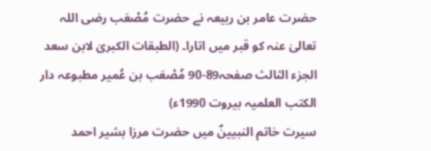حضرت عامر بن ربیعہ نے حضرت مُصْعَب رضی اللہ تعالیٰ عنہ کو قبر میں اتارا۔ (الطبقات الکبریٰ لابن سعد الجزء الثالث صفحہ89-90 مُصْعَب بن عُمیر مطبوعہ دار الکتب العلمیہ بیروت 1990ء)
سیرت خاتم النبیینؐ میں حضرت مرزا بشیر احمد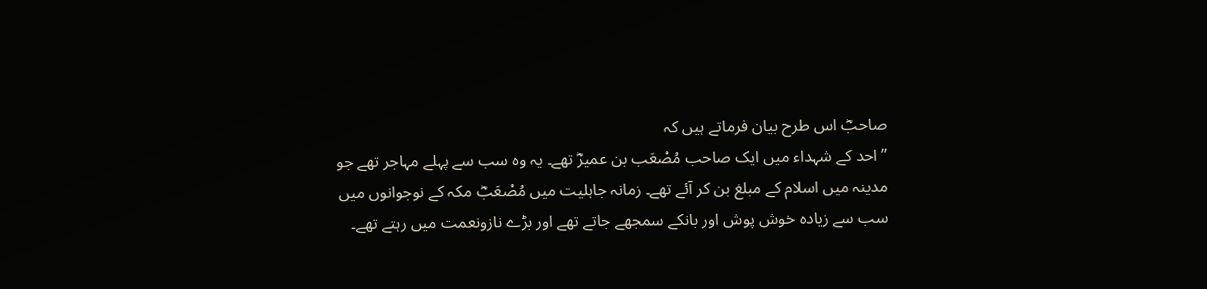صاحبؓ اس طرح بیان فرماتے ہیں کہ
’’احد کے شہداء میں ایک صاحب مُصْعَب بن عمیرؓ تھے۔ یہ وہ سب سے پہلے مہاجر تھے جو مدینہ میں اسلام کے مبلغ بن کر آئے تھے۔ زمانہ جاہلیت میں مُصْعَبؓ مکہ کے نوجوانوں میں سب سے زیادہ خوش پوش اور بانکے سمجھے جاتے تھے اور بڑے نازونعمت میں رہتے تھے۔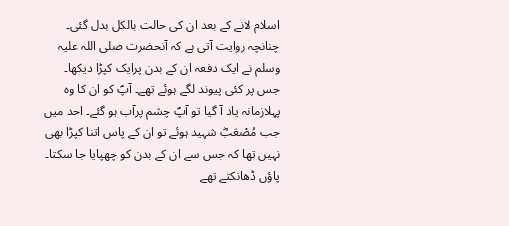اسلام لانے کے بعد ان کی حالت بالکل بدل گئی۔ چنانچہ روایت آتی ہے کہ آنحضرت صلی اللہ علیہ وسلم نے ایک دفعہ ان کے بدن پرایک کپڑا دیکھا۔ جس پر کئی پیوند لگے ہوئے تھے۔ آپؐ کو ان کا وہ پہلازمانہ یاد آ گیا تو آپؐ چشم پرآب ہو گئے۔ احد میں جب مُصْعَبؓ شہید ہوئے تو ان کے پاس اتنا کپڑا بھی نہیں تھا کہ جس سے ان کے بدن کو چھپایا جا سکتا۔ پاؤں ڈھانکتے تھے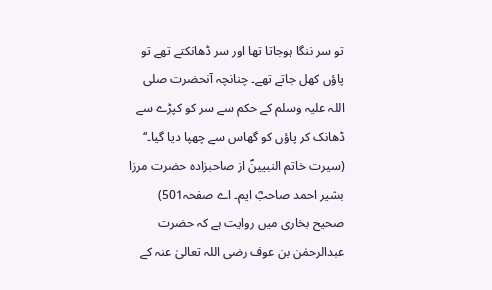تو سر ننگا ہوجاتا تھا اور سر ڈھانکتے تھے تو پاؤں کھل جاتے تھے۔ چنانچہ آنحضرت صلی اللہ علیہ وسلم کے حکم سے سر کو کپڑے سے ڈھانک کر پاؤں کو گھاس سے چھپا دیا گیا۔‘‘ (سیرت خاتم النبیینؐ از صاحبزادہ حضرت مرزا بشیر احمد صاحبؓ ایم۔ اے صفحہ501)
صحیح بخاری میں روایت ہے کہ حضرت عبدالرحمٰن بن عوف رضی اللہ تعالیٰ عنہ کے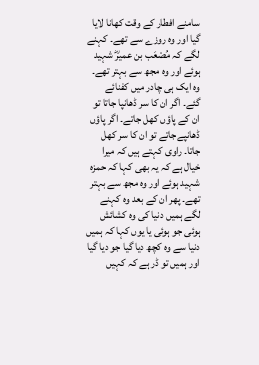سامنے افطار کے وقت کھانا لایا گیا اور وہ روزے سے تھے۔ کہنے لگے کہ مُصْعَب بن عمیرؓ شہید ہوئے اور وہ مجھ سے بہتر تھے۔ وہ ایک ہی چادر میں کفنائے گئے۔ اگر ان کا سر ڈھانپا جاتا تو ان کے پاؤں کھل جاتے۔ اگر پاؤں ڈھانپےجاتے تو ان کا سر کھل جاتا۔ راوی کہتے ہیں کہ میرا خیال ہے کہ یہ بھی کہا کہ حمزہ شہید ہوئے اور وہ مجھ سے بہتر تھے۔ پھر ان کے بعد وہ کہنے لگے ہمیں دنیا کی وہ کشائش ہوئی جو ہوئی یا یوں کہا کہ ہمیں دنیا سے وہ کچھ دیا گیا جو دیا گیا اور ہمیں تو ڈر ہے کہ کہیں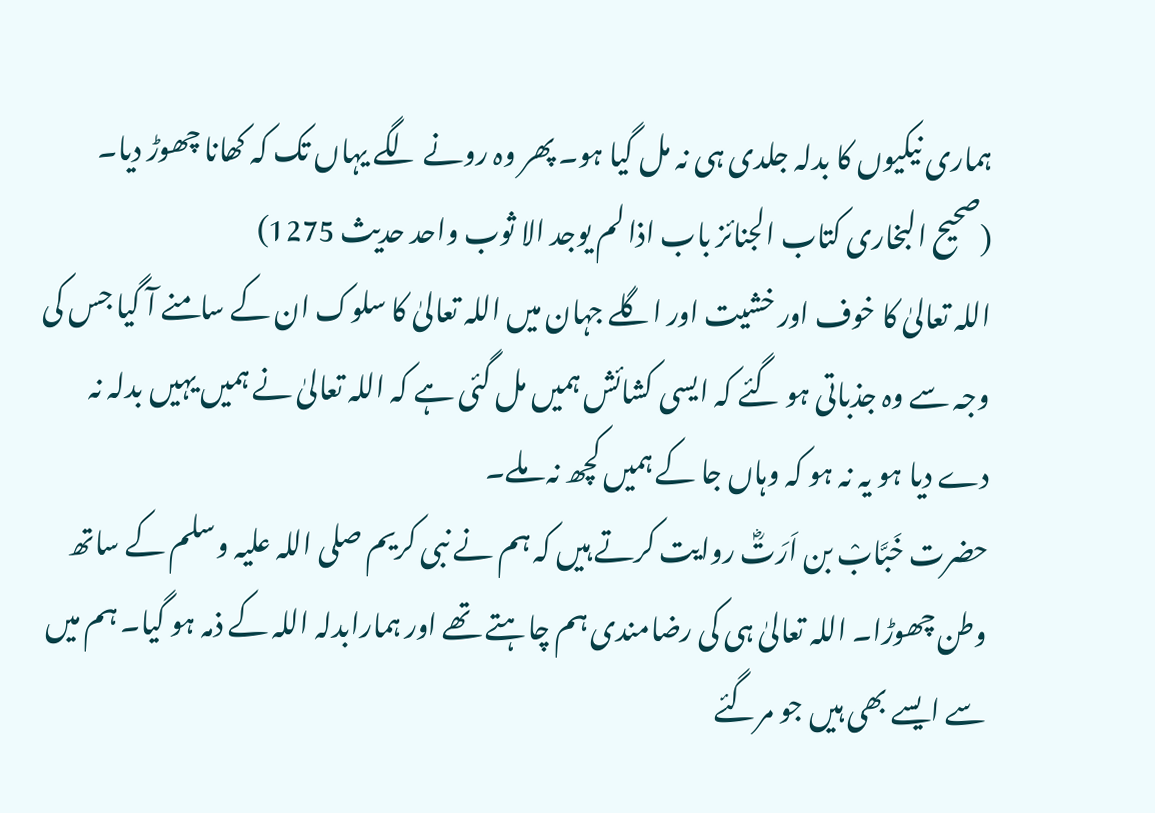ہماری نیکیوں کا بدلہ جلدی ہی نہ مل گیا ہو۔ پھر وہ رونے لگے یہاں تک کہ کھانا چھوڑ دیا۔ (صحیح البخاری کتاب الجنائز باب اذا لم یوجد الا ثوب واحد حدیث 1275)
اللہ تعالیٰ کا خوف اور خشیت اور اگلے جہان میں اللہ تعالیٰ کا سلوک ان کے سامنے آ گیا جس کی وجہ سے وہ جذباتی ہو گئے کہ ایسی کشائش ہمیں مل گئی ہے کہ اللہ تعالیٰ نے ہمیں یہیں بدلہ نہ دے دیا ہو یہ نہ ہو کہ وہاں جا کے ہمیں کچھ نہ ملے۔
حضرت خَبَّابْ بن اَرَتؓ روایت کرتے ہیں کہ ہم نے نبی کریم صلی اللہ علیہ وسلم کے ساتھ وطن چھوڑا۔ اللہ تعالیٰ ہی کی رضامندی ہم چاہتے تھے اور ہمارابدلہ اللہ کے ذمہ ہو گیا۔ ہم میں سے ایسے بھی ہیں جو مرگئے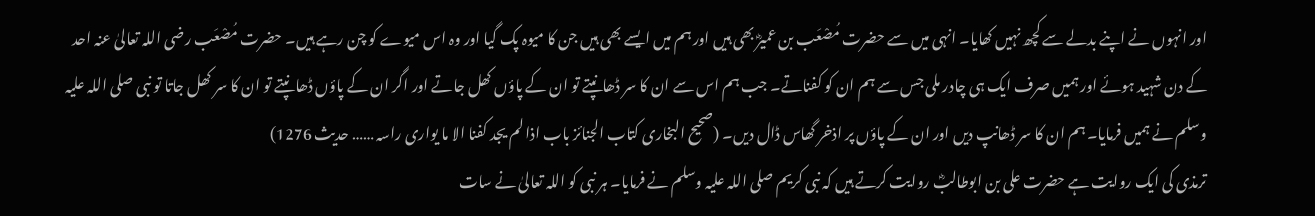اور انہوں نے اپنے بدلے سے کچھ نہیں کھایا۔ انہی میں سے حضرت مُصْعَب بن عمیرؓ بھی ہیں اور ہم میں ایسے بھی ہیں جن کا میوہ پک گیا اور وہ اس میوے کو چن رہے ہیں۔ حضرت مُصْعَب رضی اللہ تعالیٰ عنہ احد کے دن شہید ہوئے اور ہمیں صرف ایک ہی چادر ملی جس سے ہم ان کو کفناتے۔ جب ہم اس سے ان کا سر ڈھانپتے تو ان کے پاؤں کھل جاتے اور اگر ان کے پاؤں ڈھانپتے تو ان کا سر کھل جاتا تو نبی صلی اللہ علیہ وسلم نے ہمیں فرمایا۔ ہم ان کا سر ڈھانپ دیں اور ان کے پاؤں پر اذخر گھاس ڈال دیں۔ (صحیح البخاری کتاب الجنائز باب اذا لم یجد کفنا الا ما یواری راسہ …… حدیث 1276)
ترمذی کی ایک روایت ہے حضرت علی بن ابوطالبؓ روایت کرتے ہیں کہ نبی کریم صلی اللہ علیہ وسلم نے فرمایا۔ ہر نبی کو اللہ تعالیٰ نے سات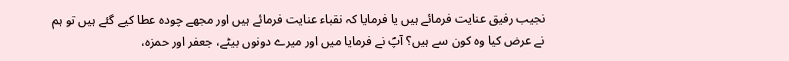نجیب رفیق عنایت فرمائے ہیں یا فرمایا کہ نقباء عنایت فرمائے ہیں اور مجھے چودہ عطا کیے گئے ہیں تو ہم نے عرض کیا وہ کون سے ہیں؟ آپؐ نے فرمایا میں اور میرے دونوں بیٹے، جعفر اور حمزہ،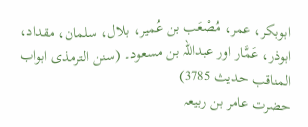ابوبکر، عمر، مُصْعَب بن عُمیر، بلال، سلمان، مقداد، ابوذر، عَمَّار اور عبداللہ بن مسعود۔ (سنن الترمذی ابواب المناقب حدیث 3785)
حضرت عامر بن ربیعہ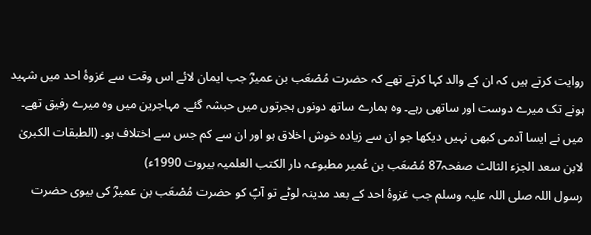روایت کرتے ہیں کہ ان کے والد کہا کرتے تھے کہ حضرت مُصْعَب بن عمیرؓ جب ایمان لائے اس وقت سے غزوۂ احد میں شہید ہونے تک میرے دوست اور ساتھی رہے۔ وہ ہمارے ساتھ دونوں ہجرتوں میں حبشہ گئے۔ مہاجرین میں وہ میرے رفیق تھے۔ میں نے ایسا آدمی کبھی نہیں دیکھا جو ان سے زیادہ خوش اخلاق ہو اور ان سے کم جس سے اختلاف ہو۔ (الطبقات الکبریٰ لابن سعد الجزء الثالث صفحہ87 مُصْعَب بن عُمیر مطبوعہ دار الکتب العلمیہ بیروت 1990ء)
رسول اللہ صلی اللہ علیہ وسلم جب غزوۂ احد کے بعد مدینہ لوٹے تو آپؐ کو حضرت مُصْعَب بن عمیرؓ کی بیوی حضرت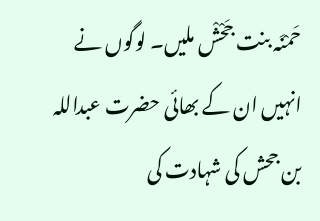حَمْنَہ بنت جَحْشْ ملیں۔ لوگوں نے انہیں ان کے بھائی حضرت عبداللہ بن جحش کی شہادت کی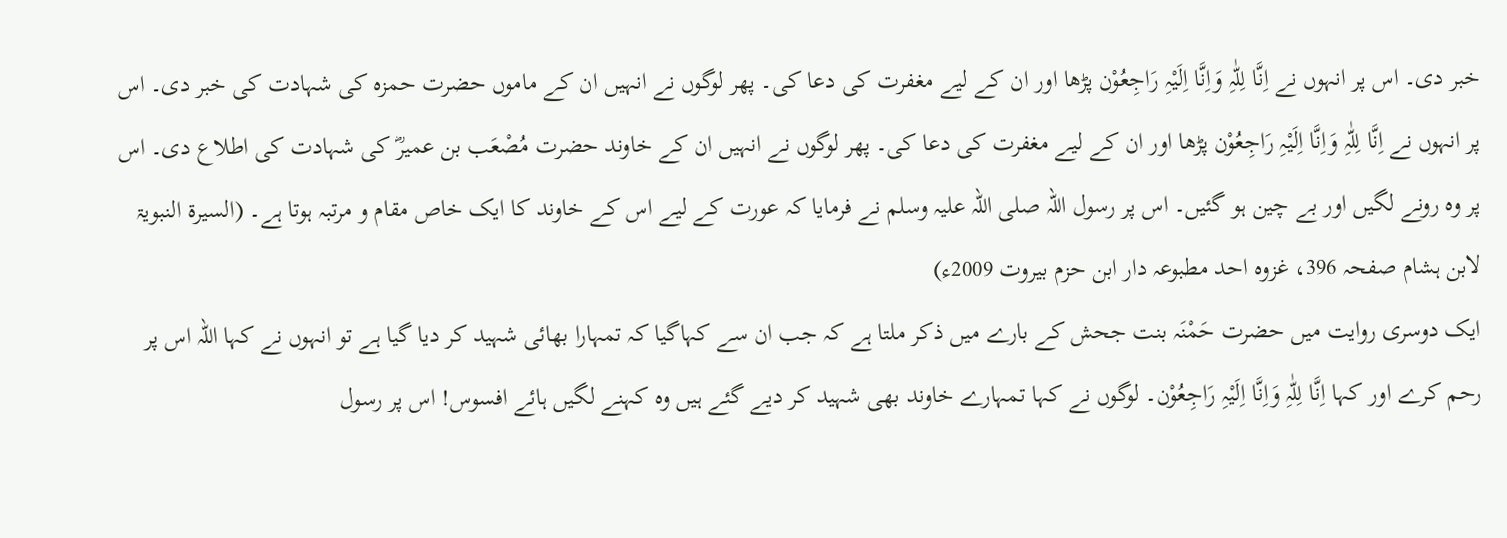خبر دی۔ اس پر انہوں نے اِنَّا لِلّٰہِ وَاِنَّا اِلَیْہِ رَاجِعُوْن پڑھا اور ان کے لیے مغفرت کی دعا کی۔ پھر لوگوں نے انہیں ان کے ماموں حضرت حمزہ کی شہادت کی خبر دی۔ اس پر انہوں نے اِنَّا لِلّٰہِ وَاِنَّا اِلَیْہِ رَاجِعُوْن پڑھا اور ان کے لیے مغفرت کی دعا کی۔ پھر لوگوں نے انہیں ان کے خاوند حضرت مُصْعَب بن عمیرؓ کی شہادت کی اطلاع دی۔ اس پر وہ رونے لگیں اور بے چین ہو گئیں۔ اس پر رسول اللہ صلی اللہ علیہ وسلم نے فرمایا کہ عورت کے لیے اس کے خاوند کا ایک خاص مقام و مرتبہ ہوتا ہے۔ (السیرۃ النبویۃ لابن ہشام صفحہ 396، غزوہ احد مطبوعہ دار ابن حزم بیروت 2009ء)
ایک دوسری روایت میں حضرت حَمْنَہ بنت جحش کے بارے میں ذکر ملتا ہے کہ جب ان سے کہاگیا کہ تمہارا بھائی شہید کر دیا گیا ہے تو انہوں نے کہا اللہ اس پر رحم کرے اور کہا اِنَّا لِلّٰہِ وَاِنَّا اِلَیْہِ رَاجِعُوْن۔ لوگوں نے کہا تمہارے خاوند بھی شہید کر دیے گئے ہیں وہ کہنے لگیں ہائے افسوس! اس پر رسول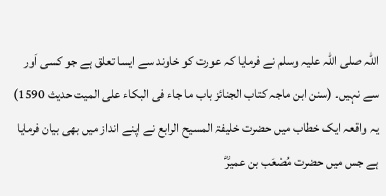اللہ صلی اللہ علیہ وسلم نے فرمایا کہ عورت کو خاوند سے ایسا تعلق ہے جو کسی اَور سے نہیں۔ (سنن ابن ماجہ کتاب الجنائز باب ما جاء فی البکاء علی المیت حدیث 1590)
یہ واقعہ ایک خطاب میں حضرت خلیفۃ المسیح الرابع نے اپنے انداز میں بھی بیان فرمایا ہے جس میں حضرت مُصْعَب بن عمیرؓ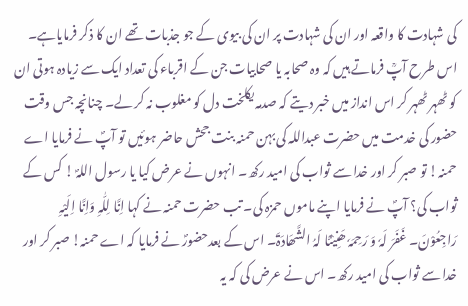کی شہادت کا واقعہ اور ان کی شہادت پر ان کی بیوی کے جو جذبات تھے ان کا ذکر فرمایاہے۔ اس طرح آپؒ فرماتے ہیں کہ وہ صحابہ یا صحابیات جن کے اقرباء کی تعداد ایک سے زیادہ ہوتی ان کو ٹھہر ٹھہر کر اس انداز میں خبر دیتے کہ صدمہ یکلخت دل کو مغلوب نہ کر لے۔ چنانچہ جس وقت حضور کی خدمت میں حضرت عبداللہ کی بہن حمنہ بنت جحش حاضر ہوئیں تو آپؐ نے فرمایا اے حمنہ! تو صبر کر اور خدا سے ثواب کی امید رکھ۔ انہوں نے عرض کیا یا رسول اللہؐ ! کس کے ثواب کی؟ آپؐ نے فرمایا اپنے ماموں حمزہ کی۔ تب حضرت حمنہ نے کہا اِنَّا لِلّٰہِ وَاِنَّا اِلَیْہِ رَاجِعُوْنَ۔ غَفَرَ لَہٗ وَ رَحِمَہٗ ھَنِیْئًا لَہُ الشَّھَادَۃَ۔ اس کے بعدحضورؐ نے فرمایا کہ اے حمنہ! صبر کر اور خدا سے ثواب کی امید رکھ۔ اس نے عرض کی کہ یہ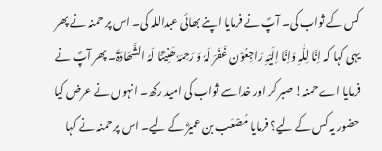کس کے ثواب کی۔ آپؐ نے فرمایا اپنے بھائی عبداللہ کی۔ اس پر حمنہ نے پھر یہی کہا کہ اِنَّا لِلّٰہِ وَاِنَّا اِلَیْہِ رَاجِعُوْن غَفَرَ لَہٗ وَ رَحِمَہٗ ھَنِیْئًا لَہُ الشَّھَادَۃَ۔ پھر آپؐ نے فرمایا اے حمنہ! صبر کر اور خدا سے ثواب کی امید رکھ۔ انہوں نے عرض کیا حضور یہ کس کے لیے؟ فرمایا مُصْعَب بن عمیرؓ کے لیے۔ اس پر حمنہ نے کہا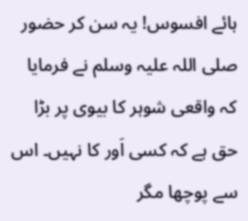ہائے افسوس! یہ سن کر حضور صلی اللہ علیہ وسلم نے فرمایا کہ واقعی شوہر کا بیوی پر بڑا حق ہے کہ کسی اَور کا نہیں۔ اس سے پوچھا مگر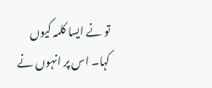تو نے ایسا کلمہ کیوں کہا۔ اس پر انہوں نے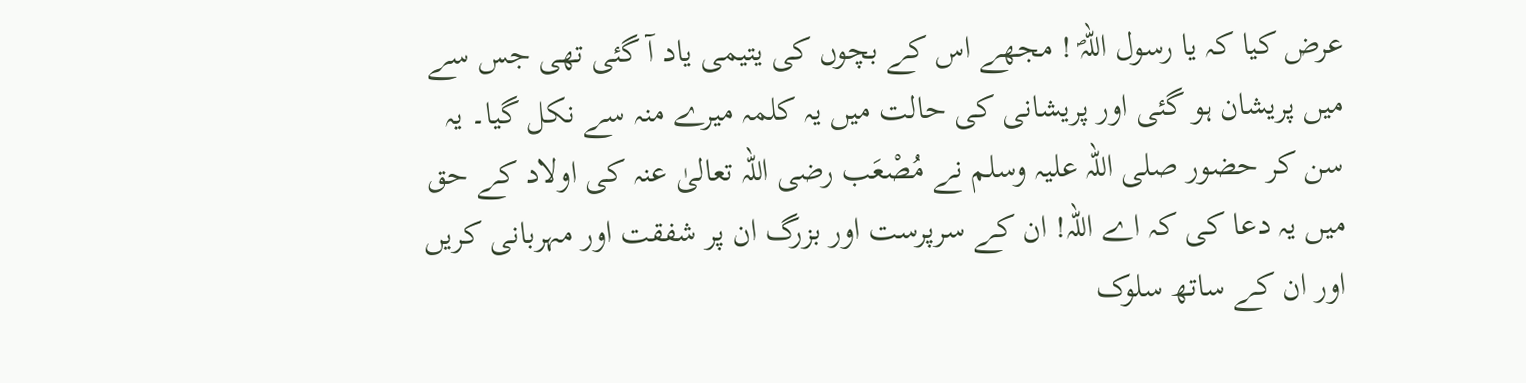عرض کیا کہ یا رسول اللہؐ ! مجھے اس کے بچوں کی یتیمی یاد آ گئی تھی جس سے میں پریشان ہو گئی اور پریشانی کی حالت میں یہ کلمہ میرے منہ سے نکل گیا۔ یہ سن کر حضور صلی اللہ علیہ وسلم نے مُصْعَب رضی اللہ تعالیٰ عنہ کی اولاد کے حق میں یہ دعا کی کہ اے اللہ! ان کے سرپرست اور بزرگ ان پر شفقت اور مہربانی کریں اور ان کے ساتھ سلوک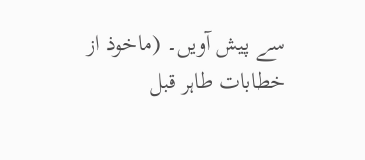سے پیش آویں۔ (ماخوذ از خطابات طاہر قبل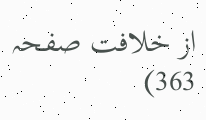از خلافت صفحہ 363)